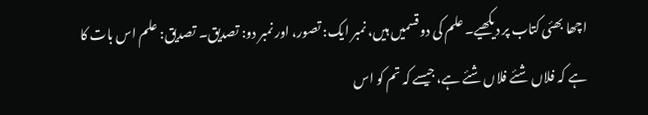اچھا بھئی کتاب پر دیکھیے۔ علم کی دو قسمیں ہیں، نمبر ایک: تصور، اور نمبر دو: تصدیق۔ تصدیق: علم اس بات کا ہے کہ فلاں شئے فلاں شئے ہے، جیسے کہ تم کو اس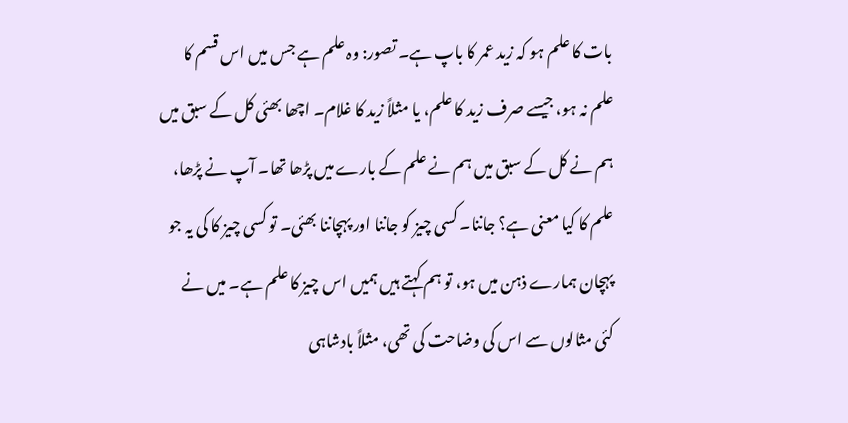بات کا علم ہو کہ زید عمر کا باپ ہے۔ تصور: وہ علم ہے جس میں اس قسم کا علم نہ ہو، جیسے صرف زید کا علم، یا مثلاً زید کا غلام۔ اچھا بھئی کل کے سبق میں ہم نے کل کے سبق میں ہم نے علم کے بارے میں پڑھا تھا۔ آپ نے پڑھا، علم کا کیا معنی ہے؟ جاننا۔ کسی چیز کو جاننا اور پہچاننا بھئی۔ تو کسی چیز کا کی یہ جو پہچان ہمارے ذہن میں ہو، تو ہم کہتے ہیں ہمیں اس چیز کا علم ہے۔ میں نے کئی مثالوں سے اس کی وضاحت کی تھی، مثلاً بادشاہی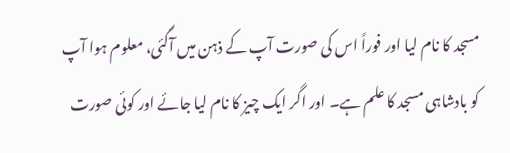مسجد کا نام لیا اور فوراً اس کی صورت آپ کے ذہن میں آگئی، معلوم ہوا آپ کو بادشاہی مسجد کا علم ہے۔ اور اگر ایک چیز کا نام لیا جائے اور کوئی صورت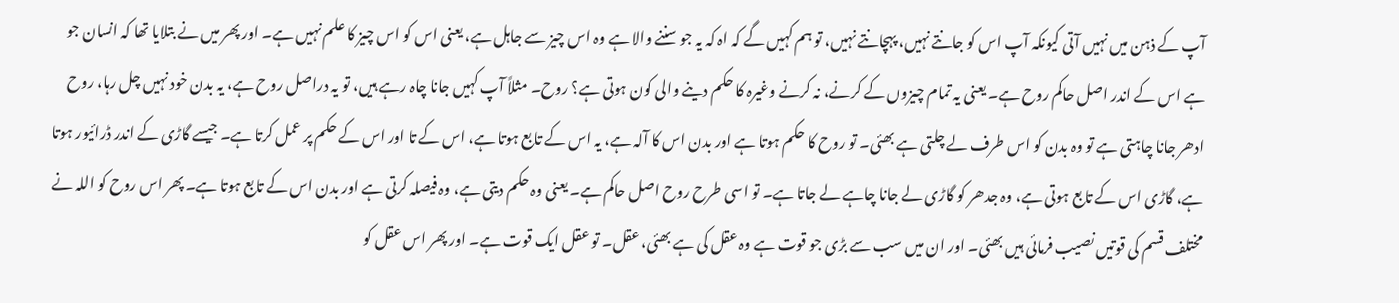آپ کے ذہن میں نہیں آتی کیونکہ آپ اس کو جانتے نہیں، پہچانتے نہیں، تو ہم کہیں گے کہ اہ کہ یہ جو سننے والا ہے وہ اس چیز سے جاہل ہے، یعنی اس کو اس چیز کا علم نہیں ہے۔ اور پھر میں نے بتلایا تھا کہ انسان جو ہے اس کے اندر اصل حاکم روح ہے۔ یعنی یہ تمام چیزوں کے کرنے، نہ کرنے وغیرہ کا حکم دینے والی کون ہوتی ہے؟ روح۔ مثلاً آپ کہیں جانا چاہ رہے ہیں، تو یہ دراصل روح ہے، یہ بدن خود نہیں چل رہا، روح ادھر جانا چاہتی ہے تو وہ بدن کو اس طرف لے چلتی ہے بھئی۔ تو روح کا حکم ہوتا ہے اور بدن اس کا آلہ ہے، یہ اس کے تابع ہوتا ہے، اس کے تا اور اس کے حکم پر عمل کرتا ہے۔ جیسے گاڑی کے اندر ڈرائیور ہوتا ہے، گاڑی اس کے تابع ہوتی ہے، وہ جدھر کو گاڑی لے جانا چاہے لے جاتا ہے۔ تو اسی طرح روح اصل حاکم ہے۔ یعنی وہ حکم دیتی ہے، وہ فیصلہ کرتی ہے اور بدن اس کے تابع ہوتا ہے۔ پھر اس روح کو اللہ نے مختلف قسم کی قوتیں نصیب فرمائی ہیں بھئی۔ اور ان میں سب سے بڑی جو قوت ہے وہ عقل کی ہے بھئی، عقل۔ تو عقل ایک قوت ہے۔ اور پھر اس عقل کو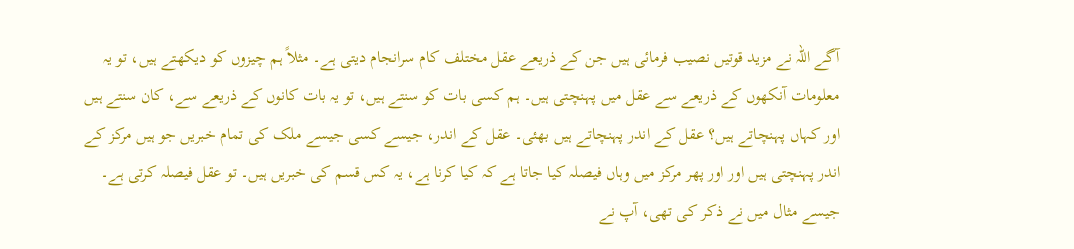آگے اللہ نے مزید قوتیں نصیب فرمائی ہیں جن کے ذریعے عقل مختلف کام سرانجام دیتی ہے۔ مثلاً ہم چیزوں کو دیکھتے ہیں، تو یہ معلومات آنکھوں کے ذریعے سے عقل میں پہنچتی ہیں۔ ہم کسی بات کو سنتے ہیں، تو یہ بات کانوں کے ذریعے سے، کان سنتے ہیں اور کہاں پہنچاتے ہیں؟ عقل کے اندر پہنچاتے ہیں بھئی۔ عقل کے اندر، جیسے کسی جیسے ملک کی تمام خبریں جو ہیں مرکز کے اندر پہنچتی ہیں اور اور پھر مرکز میں وہاں فیصلہ کیا جاتا ہے کہ کیا کرنا ہے، یہ کس قسم کی خبریں ہیں۔ تو عقل فیصلہ کرتی ہے۔ جیسے مثال میں نے ذکر کی تھی، آپ نے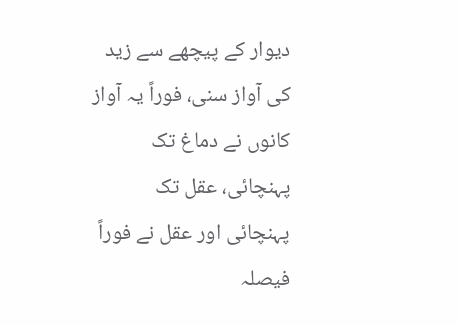دیوار کے پیچھے سے زید کی آواز سنی، فوراً یہ آواز کانوں نے دماغ تک پہنچائی، عقل تک پہنچائی اور عقل نے فوراً فیصلہ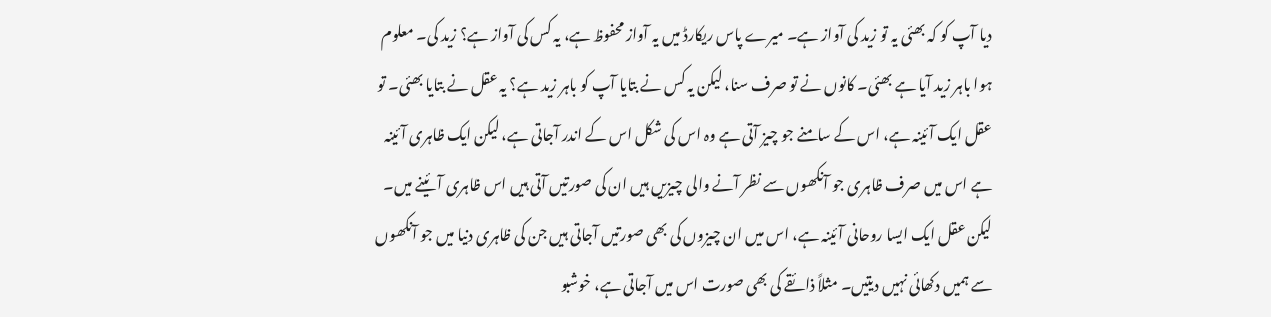دیا آپ کو کہ بھئی یہ تو زید کی آواز ہے۔ میرے پاس ریکارڈ میں یہ آواز محفوظ ہے، یہ کس کی آواز ہے؟ زید کی۔ معلوم ہوا باہر زید آیا ہے بھئی۔ کانوں نے تو صرف سنا، لیکن یہ کس نے بتایا آپ کو باہر زید ہے؟ یہ عقل نے بتایا بھئی۔ تو عقل ایک آئینہ ہے، اس کے سامنے جو چیز آتی ہے وہ اس کی شکل اس کے اندر آجاتی ہے، لیکن ایک ظاہری آئینہ ہے اس میں صرف ظاہری جو آنکھوں سے نظر آنے والی چیزیں ہیں ان کی صورتیں آتی ہیں اس ظاہری آئینے میں۔ لیکن عقل ایک ایسا روحانی آئینہ ہے، اس میں ان چیزوں کی بھی صورتیں آجاتی ہیں جن کی ظاہری دنیا میں جو آنکھوں سے ہمیں دکھائی نہیں دیتیں۔ مثلاً ذائقے کی بھی صورت اس میں آجاتی ہے، خوشبو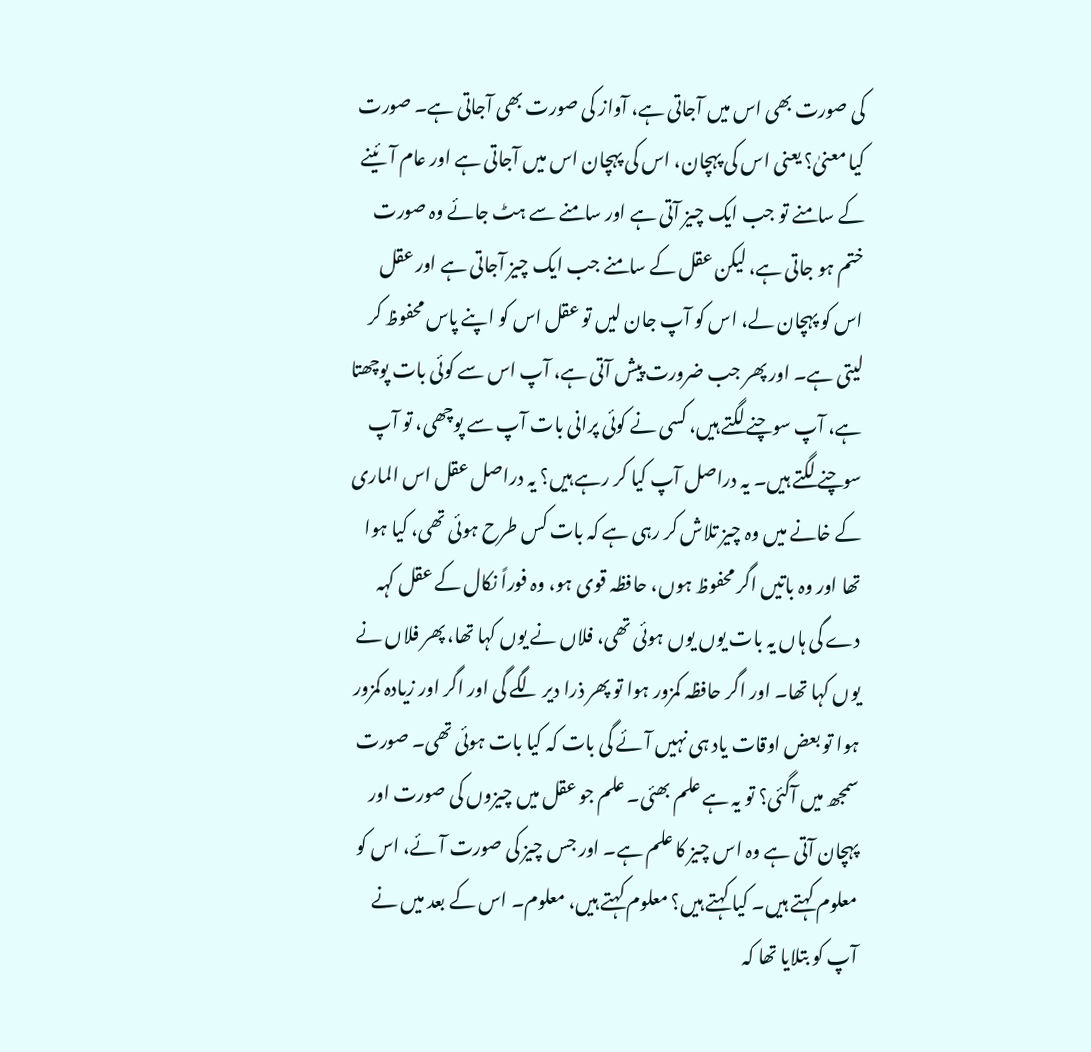کی صورت بھی اس میں آجاتی ہے، آواز کی صورت بھی آجاتی ہے۔ صورت کیا معنیٰ؟ یعنی اس کی پہچان، اس کی پہچان اس میں آجاتی ہے اور عام آئینے کے سامنے تو جب ایک چیز آتی ہے اور سامنے سے ہٹ جائے وہ صورت ختم ہو جاتی ہے، لیکن عقل کے سامنے جب ایک چیز آجاتی ہے اور عقل اس کو پہچان لے، اس کو آپ جان لیں تو عقل اس کو اپنے پاس محفوظ کر لیتی ہے۔ اور پھر جب ضرورت پیش آتی ہے، آپ اس سے کوئی بات پوچھتا ہے، آپ سوچنے لگتے ہیں، کسی نے کوئی پرانی بات آپ سے پوچھی، تو آپ سوچنے لگتے ہیں۔ یہ دراصل آپ کیا کر رہے ہیں؟ یہ دراصل عقل اس الماری کے خانے میں وہ چیز تلاش کر رہی ہے کہ بات کس طرح ہوئی تھی، کیا ہوا تھا اور وہ باتیں اگر محفوظ ہوں، حافظہ قوی ہو، وہ فوراً نکال کے عقل کہہ دے گی ہاں یہ بات یوں یوں ہوئی تھی، فلاں نے یوں کہا تھا، پھر فلاں نے یوں کہا تھا۔ اور اگر حافظہ کمزور ہوا تو پھر ذرا دیر لگے گی اور اگر اور زیادہ کمزور ہوا تو بعض اوقات یاد ہی نہیں آئے گی بات کہ کیا بات ہوئی تھی۔ صورت سمجھ میں آگئی؟ تو یہ ہے علم بھئی۔ علم جو عقل میں چیزوں کی صورت اور پہچان آتی ہے وہ اس چیز کا علم ہے۔ اور جس چیز کی صورت آئے، اس کو معلوم کہتے ہیں۔ کیا کہتے ہیں؟ معلوم کہتے ہیں، معلوم۔ اس کے بعد میں نے آپ کو بتلایا تھا کہ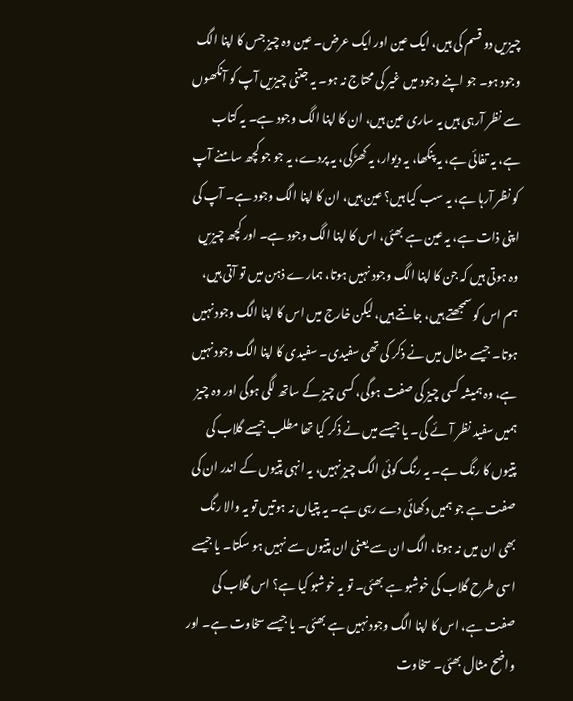چیزیں دو قسم کی ہیں، ایک عین اور ایک عرض۔ عین وہ چیز جس کا اپنا الگ وجود ہو۔ جو اپنے وجود میں غیر کی محتاج نہ ہو۔ یہ جتنی چیزیں آپ کو آنکھوں سے نظر آرہی ہیں یہ ساری عین ہیں، ان کا اپنا الگ وجود ہے۔ یہ کتاب ہے، یہ تفائی ہے، یہ پنکھا، یہ دیوار، یہ کھڑکی، یہ پردے، یہ جو جو کچھ سامنے آپ کو نظر آرہا ہے، یہ سب کیا ہیں؟ عین ہیں، ان کا اپنا الگ وجود ہے۔ آپ کی اپنی ذات ہے، یہ عین ہے بھئی، اس کا اپنا الگ وجود ہے۔ اور کچھ چیزیں وہ ہوتی ہیں کہ جن کا اپنا الگ وجود نہیں ہوتا، ہمارے ذہن میں تو آتی ہیں، ہم اس کو سمجھتے ہیں، جانتے ہیں، لیکن خارج میں اس کا اپنا الگ وجود نہیں ہوتا۔ جیسے مثال میں نے ذکر کی تھی سفیدی۔ سفیدی کا اپنا الگ وجود نہیں ہے، وہ ہمیشہ کسی چیز کی صفت ہوگی، کسی چیز کے ساتھ لگی ہوگی اور وہ چیز ہمیں سفید نظر آئے گی۔ یا جیسے میں نے ذکر کیا تھا مطلب جیسے گلاب کی پتیوں کا رنگ ہے۔ یہ رنگ کوئی الگ چیز نہیں، یہ انہی پتیوں کے اندر ان کی صفت ہے جو ہمیں دکھائی دے رہی ہے۔ یہ پتیاں نہ ہوتیں تو یہ والا رنگ بھی ان میں نہ ہوتا، الگ ان سے یعنی ان پتیوں سے نہیں ہو سکتا۔ یا جیسے اسی طرح گلاب کی خوشبو ہے بھئی۔ تو یہ خوشبو کیا ہے؟ اس گلاب کی صفت ہے، اس کا اپنا الگ وجود نہیں ہے بھئی۔ یا جیسے سخاوت ہے۔ اور واضح مثال بھئی۔ سخاوت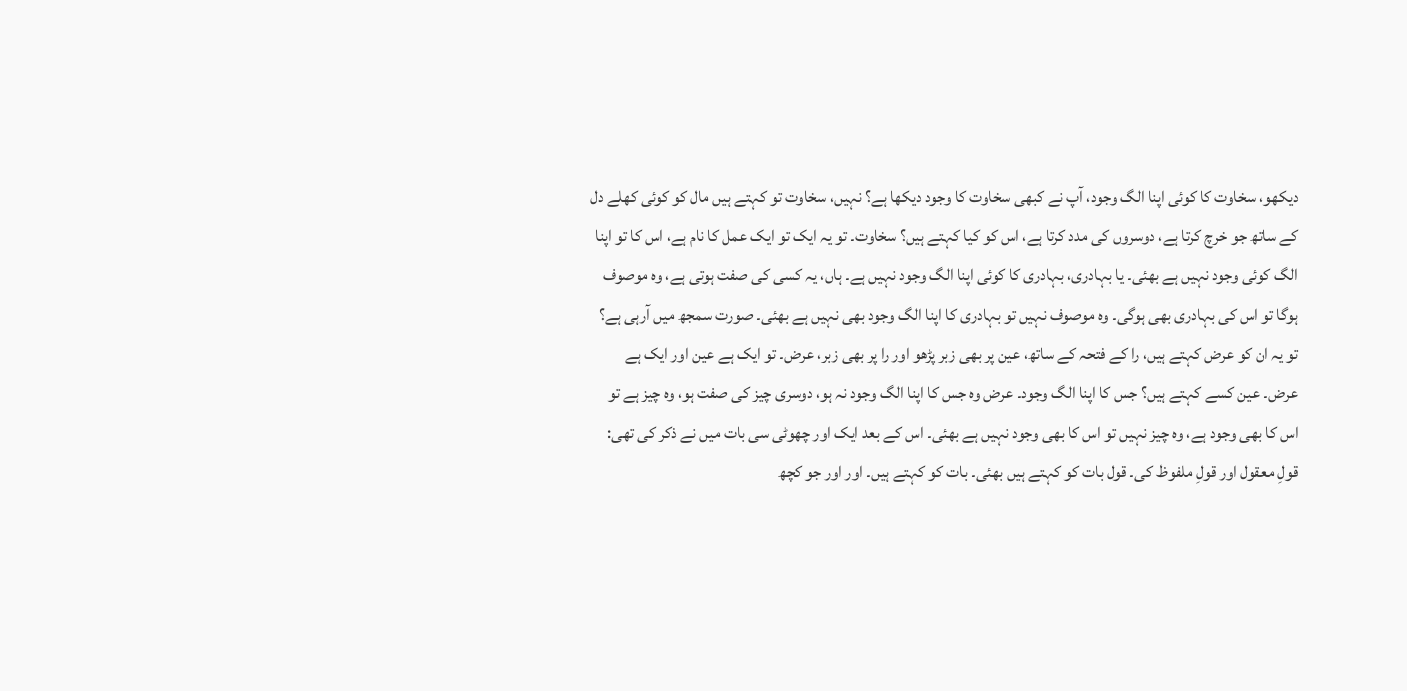دیکھو، سخاوت کا کوئی اپنا الگ وجود، آپ نے کبھی سخاوت کا وجود دیکھا ہے؟ نہیں، سخاوت تو کہتے ہیں مال کو کوئی کھلے دل کے ساتھ جو خرچ کرتا ہے، دوسروں کی مدد کرتا ہے، اس کو کیا کہتے ہیں؟ سخاوت۔ تو یہ ایک تو ایک عمل کا نام ہے، اس کا تو اپنا الگ کوئی وجود نہیں ہے بھئی۔ یا بہادری، بہادری کا کوئی اپنا الگ وجود نہیں ہے۔ ہاں، یہ کسی کی صفت ہوتی ہے، وہ موصوف ہوگا تو اس کی بہادری بھی ہوگی۔ وہ موصوف نہیں تو بہادری کا اپنا الگ وجود بھی نہیں ہے بھئی۔ صورت سمجھ میں آرہی ہے؟ تو یہ ان کو عرض کہتے ہیں، را کے فتحہ کے ساتھ، عین پر بھی زبر پڑھو اور را پر بھی زبر، عرض۔ تو ایک ہے عین اور ایک ہے عرض۔ عین کسے کہتے ہیں؟ جس کا اپنا الگ وجود۔ عرض وہ جس کا اپنا الگ وجود نہ ہو، دوسری چیز کی صفت ہو، وہ چیز ہے تو اس کا بھی وجود ہے، وہ چیز نہیں تو اس کا بھی وجود نہیں ہے بھئی۔ اس کے بعد ایک اور چھوٹی سی بات میں نے ذکر کی تھی: قولِ معقول اور قولِ ملفوظ کی۔ قول بات کو کہتے ہیں بھئی۔ بات کو کہتے ہیں۔ اور اور جو کچھ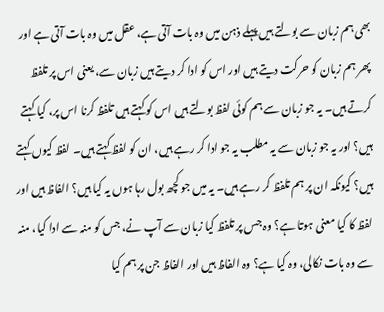بھی ہم زبان سے بولتے ہیں پہلے ذہن میں وہ بات آتی ہے، عقل میں وہ بات آتی ہے اور پھر ہم زبان کو حرکت دیتے ہیں اور اس کو ادا کر دیتے ہیں زبان سے، یعنی اس پر تلفظ کرتے ہیں۔ یہ جو زبان سے ہم کوئی لفظ بولتے ہیں اس کو کہتے ہیں تلفظ کرنا اس پر، کیا کہتے ہیں؟ اور یہ جو زبان سے یہ مطلب یہ جو ادا کر رہے ہیں، ان کو لفظ کہتے ہیں۔ لفظ کیوں کہتے ہیں؟ کیونکہ ان پر ہم تلفظ کر رہے ہیں۔ یہ میں جو کچھ بول رہا ہوں یہ کیا ہیں؟ الفاظ ہیں اور لفظ کا کیا معنی ہوتا ہے؟ وہ جس پر تلفظ کیا زبان سے آپ نے، جس کو منہ سے ادا کیا، منہ سے وہ بات نکالی، وہ کیا ہے؟ وہ الفاظ ہیں اور الفاظ جن پر ہم کیا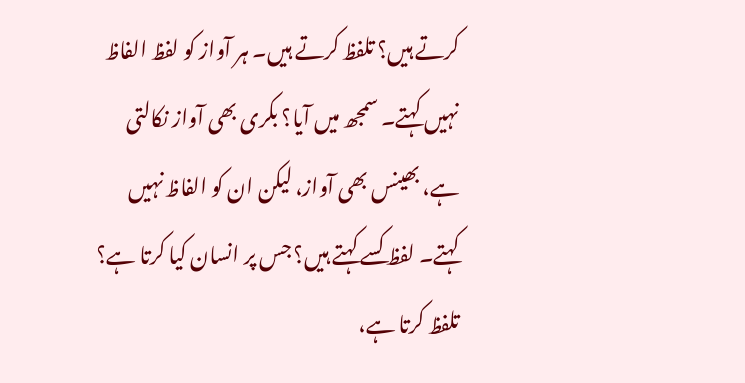کرتے ہیں؟ تلفظ کرتے ہیں۔ ہر آواز کو لفظ الفاظ نہیں کہتے۔ سمجھ میں آیا؟ بکری بھی آواز نکالتی ہے، بھینس بھی آواز، لیکن ان کو الفاظ نہیں کہتے۔ لفظ کسے کہتے ہیں؟ جس پر انسان کیا کرتا ہے؟ تلفظ کرتا ہے،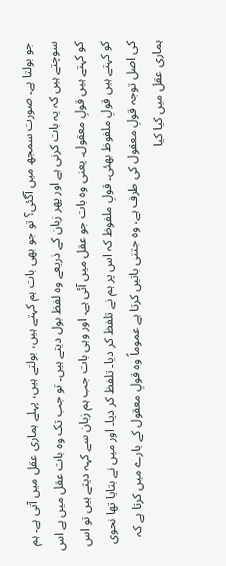جو بولتا ہے۔ صورت سمجھ میں آگئی؟ تو جو بھی بات ہم کہتے ہیں، بولتے ہیں، پہلے ہماری عقل میں آتی ہے۔ ہم سوچتے ہیں کہ یہ بات کرنی ہے اور پھر زبان کے ذریعے وہ لفظ بول دیتے ہیں۔ تو جب تک وہ بات عقل میں ہے اس کو کہتے ہیں قولِ معقول۔ یعنی وہ بات جو عقل میں آئی ہے۔ اور وہی بات جب ہم زبان سے کہہ دیتے ہیں تو اس کو کہتے ہیں قولِ ملفوظ بھئی۔ قولِ ملفوظ کہ اس پر ہم نے تلفظ کر دیا۔ تلفظ کر دیا۔ اور میں نے بتایا تھا نحوی کی اصل توجہ قولِ معقول کی طرف ہے، وہ جتنی باتیں کرتا ہے عموماً وہ قولِ معقول کے بارے میں کرتا ہے کہ ہماری عقل میں کیا کیا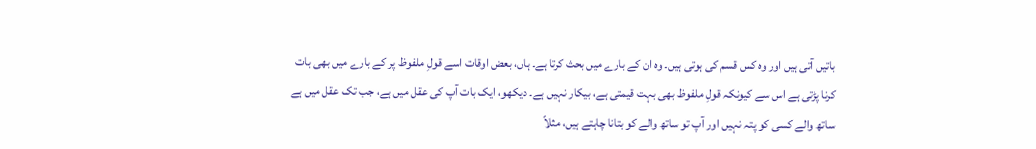باتیں آتی ہیں اور وہ کس قسم کی ہوتی ہیں۔ وہ ان کے بارے میں بحث کرتا ہے۔ ہاں، بعض اوقات اسے قولِ ملفوظ پر کے بارے میں بھی بات کرنا پڑتی ہے اس سے کیونکہ قولِ ملفوظ بھی بہت قیمتی ہے، بیکار نہیں ہے۔ دیکھو، ایک بات آپ کی عقل میں ہے، جب تک عقل میں ہے ساتھ والے کسی کو پتہ نہیں اور آپ تو ساتھ والے کو بتانا چاہتے ہیں، مثلاً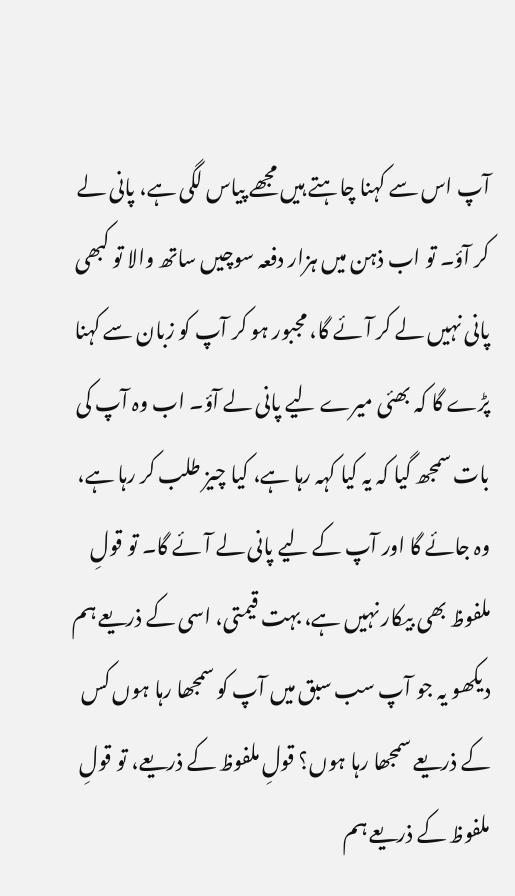آپ اس سے کہنا چاہتے ہیں مجھے پیاس لگی ہے، پانی لے کر آؤ۔ تو اب ذہن میں ہزار دفعہ سوچیں ساتھ والا تو کبھی پانی نہیں لے کر آئے گا، مجبور ہو کر آپ کو زبان سے کہنا پڑے گا کہ بھئی میرے لیے پانی لے آؤ۔ اب وہ آپ کی بات سمجھ گیا کہ یہ کیا کہہ رہا ہے، کیا چیز طلب کر رہا ہے، وہ جائے گا اور آپ کے لیے پانی لے آئے گا۔ تو قولِ ملفوظ بھی بیکار نہیں ہے، بہت قیمتی، اسی کے ذریعے ہم دیکھو یہ جو آپ سب سبق میں آپ کو سمجھا رہا ہوں کس کے ذریعے سمجھا رہا ہوں؟ قولِ ملفوظ کے ذریعے، تو قولِ ملفوظ کے ذریعے ہم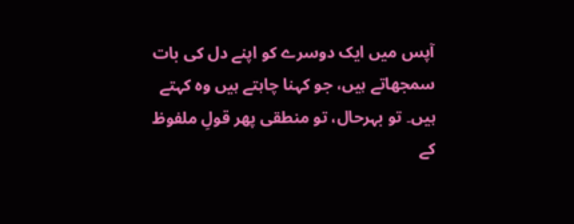آپس میں ایک دوسرے کو اپنے دل کی بات سمجھاتے ہیں، جو کہنا چاہتے ہیں وہ کہتے ہیں۔ تو بہرحال، تو منطقی پھر قولِ ملفوظ کے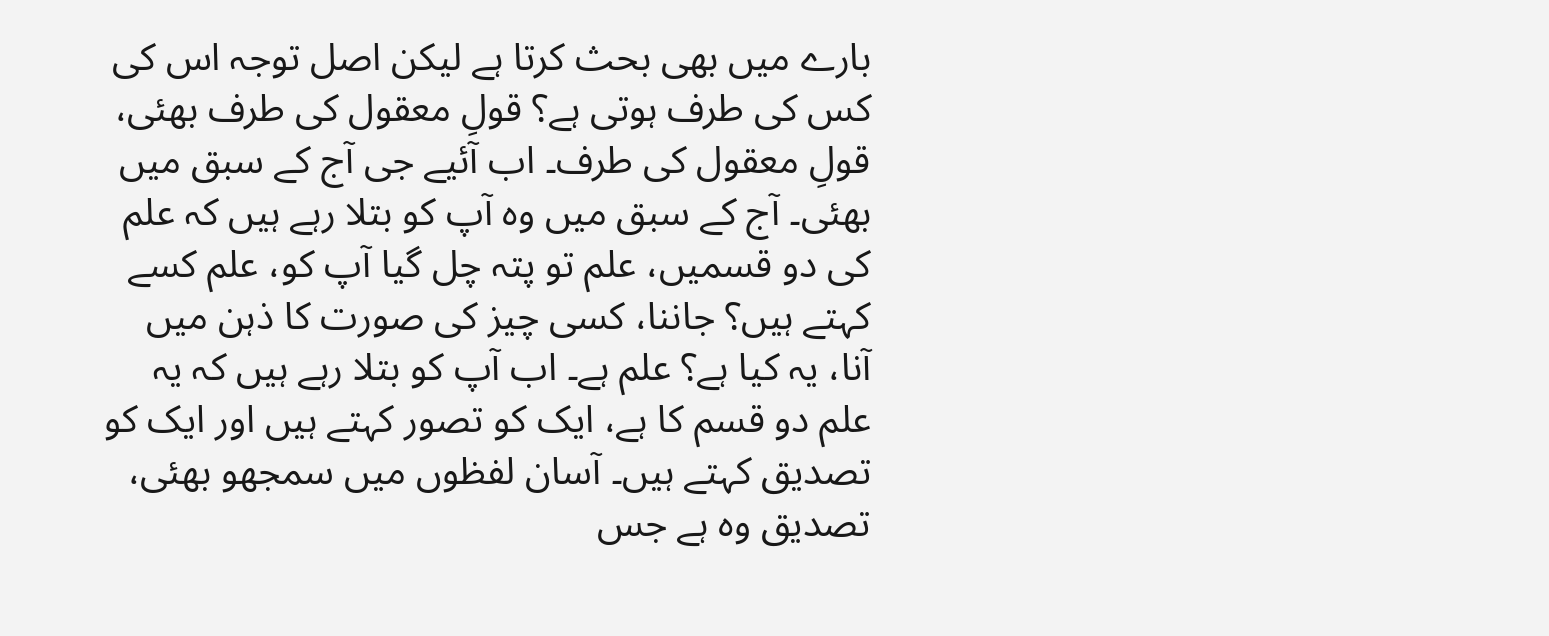بارے میں بھی بحث کرتا ہے لیکن اصل توجہ اس کی کس کی طرف ہوتی ہے؟ قولِ معقول کی طرف بھئی، قولِ معقول کی طرف۔ اب آئیے جی آج کے سبق میں بھئی۔ آج کے سبق میں وہ آپ کو بتلا رہے ہیں کہ علم کی دو قسمیں، علم تو پتہ چل گیا آپ کو، علم کسے کہتے ہیں؟ جاننا، کسی چیز کی صورت کا ذہن میں آنا، یہ کیا ہے؟ علم ہے۔ اب آپ کو بتلا رہے ہیں کہ یہ علم دو قسم کا ہے، ایک کو تصور کہتے ہیں اور ایک کو تصدیق کہتے ہیں۔ آسان لفظوں میں سمجھو بھئی، تصدیق وہ ہے جس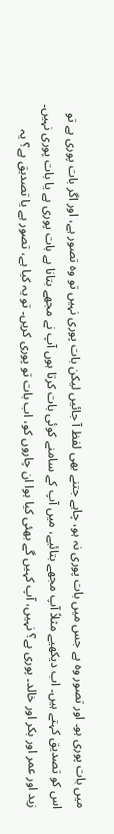میں بات پوری ہو۔ اور تصور وہ ہے جس میں بات پوری نہ ہو، چاہے جتنے بھی لفظ آ جائیں لیکن بات پوری نہیں تو وہ تصور ہے، اور اگر بات پوری ہے تو اس کو تصدیق کہتے ہیں۔ اب دیکھیے مثلاً آپ مجھے بتائیے، میں آپ کے سامنے کوئی بات کرتا ہوں آپ نے مجھے بتانا ہے بات پوری ہے یا بات پوری نہیں۔ زید اور عمر اور بکر اور خالد۔ پوری ہے؟ نہیں، آپ کہیں گے بھئی کیا ہوا ان چاروں کو، اب بات تو پوری کریں۔ تو یہ کیا ہے، تصور ہے یا تصدیق ہے؟ یہ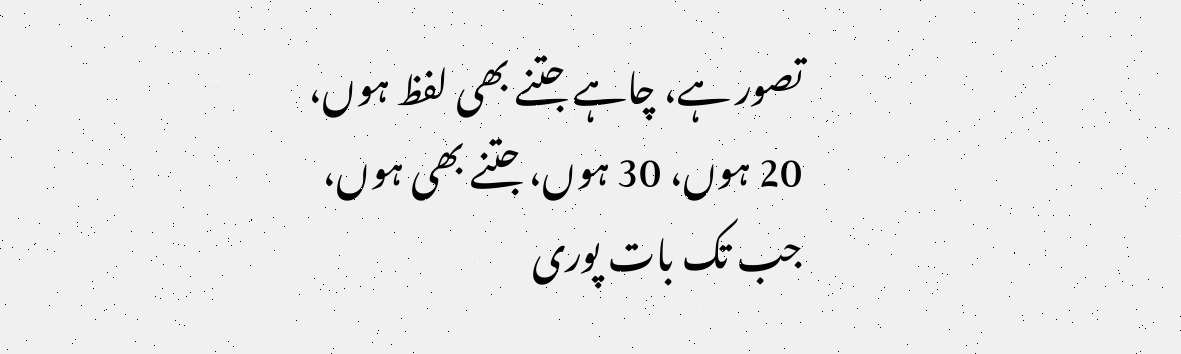تصور ہے، چاہے جتنے بھی لفظ ہوں، 20 ہوں، 30 ہوں، جتنے بھی ہوں، جب تک بات پوری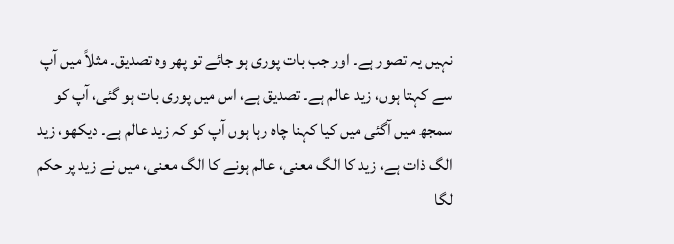نہیں یہ تصور ہے۔ اور جب بات پوری ہو جائے تو پھر وہ تصدیق۔ مثلاً میں آپ سے کہتا ہوں، زید عالم ہے۔ تصدیق ہے، اس میں پوری بات ہو گئی، آپ کو سمجھ میں آگئی میں کیا کہنا چاہ رہا ہوں آپ کو کہ زید عالم ہے۔ دیکھو، زید الگ ذات ہے، زید کا الگ معنی، عالم ہونے کا الگ معنی، میں نے زید پر حکم لگا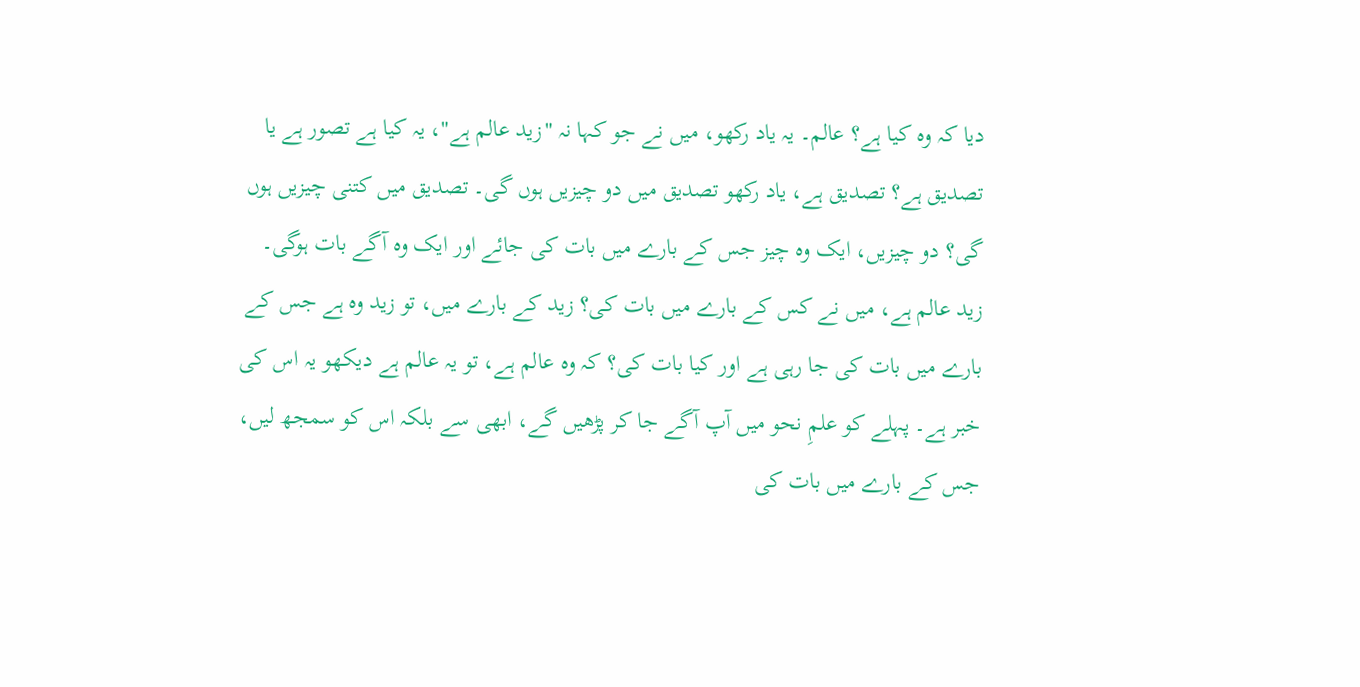دیا کہ وہ کیا ہے؟ عالم۔ یہ یاد رکھو، میں نے جو کہا نہ "زید عالم ہے"، یہ کیا ہے تصور ہے یا تصدیق ہے؟ تصدیق ہے، یاد رکھو تصدیق میں دو چیزیں ہوں گی۔ تصدیق میں کتنی چیزیں ہوں گی؟ دو چیزیں، ایک وہ چیز جس کے بارے میں بات کی جائے اور ایک وہ آگے بات ہوگی۔ زید عالم ہے، میں نے کس کے بارے میں بات کی؟ زید کے بارے میں، تو زید وہ ہے جس کے بارے میں بات کی جا رہی ہے اور کیا بات کی؟ کہ وہ عالم ہے، تو یہ عالم ہے دیکھو یہ اس کی خبر ہے۔ پہلے کو علمِ نحو میں آپ آگے جا کر پڑھیں گے، ابھی سے بلکہ اس کو سمجھ لیں، جس کے بارے میں بات کی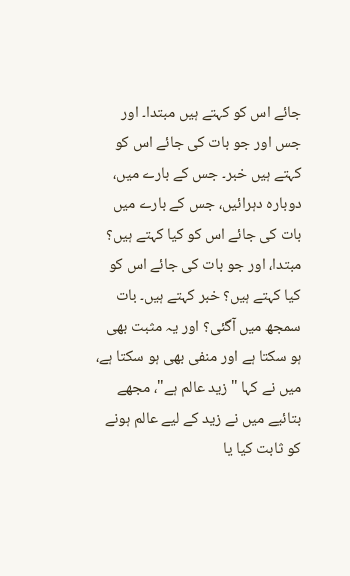جائے اس کو کہتے ہیں مبتدا۔ اور جس اور جو بات کی جائے اس کو کہتے ہیں خبر۔ جس کے بارے میں، دوبارہ دہرائیں، جس کے بارے میں بات کی جائے اس کو کیا کہتے ہیں؟ مبتدا، اور جو بات کی جائے اس کو کیا کہتے ہیں؟ خبر کہتے ہیں۔ بات سمجھ میں آگئی؟ اور یہ مثبت بھی ہو سکتا ہے اور منفی بھی ہو سکتا ہے، میں نے کہا "زید عالم ہے"، مجھے بتائیے میں نے زید کے لیے عالم ہونے کو ثابت کیا یا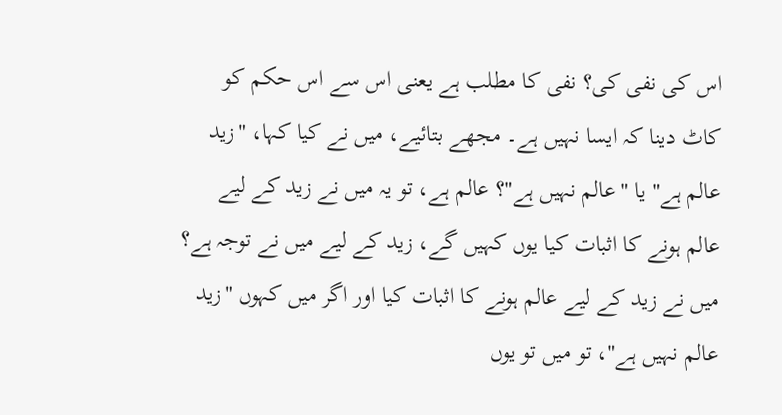اس کی نفی کی؟ نفی کا مطلب ہے یعنی اس سے اس حکم کو کاٹ دینا کہ ایسا نہیں ہے۔ مجھے بتائیے، میں نے کیا کہا، "زید عالم ہے" یا "عالم نہیں ہے"؟ عالم ہے، تو یہ میں نے زید کے لیے عالم ہونے کا اثبات کیا یوں کہیں گے، زید کے لیے میں نے توجہ ہے؟ میں نے زید کے لیے عالم ہونے کا اثبات کیا اور اگر میں کہوں "زید عالم نہیں ہے"، تو میں تو یوں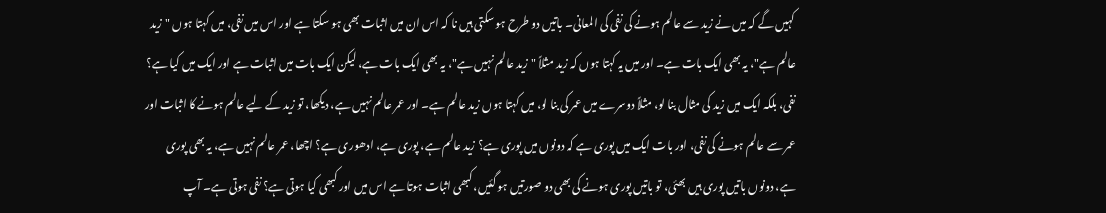کہیں گے کہ میں نے زید سے عالم ہونے کی نفی کی المعانی۔ باتیں دو طرح ہو سکتی ہیں نا کہ اس ان میں اثبات بھی ہو سکتا ہے اور اس میں نفی، میں کہتا ہوں "زید عالم ہے"، یہ بھی ایک بات ہے۔ اور میں یہ کہتا ہوں کہ زید مثلاً "زید عالم نہیں ہے"، یہ بھی ایک بات ہے، لیکن ایک بات میں اثبات ہے اور ایک میں کیا ہے؟ نفی، بلکہ ایک میں زید کی مثال بنا لو، مثلاً دوسرے میں عمر کی بنا لو، میں کہتا ہوں زید عالم ہے۔ اور عمر عالم نہیں ہے، دیکھا، تو زید کے لیے عالم ہونے کا اثبات اور عمر سے عالم ہونے کی نفی، اور بات ایک میں پوری ہے کہ دونوں میں پوری ہے؟ زید عالم ہے، پوری ہے، ادھوری ہے؟ اچھا، عمر عالم نہیں ہے، یہ بھی پوری ہے، دونوں باتیں پوری ہیں بھئی، تو باتیں پوری ہونے کی بھی دو صورتیں ہو گئیں، کبھی اثبات ہوتا ہے اس میں اور کبھی کیا ہوتی ہے؟ نفی ہوتی ہے۔ آپ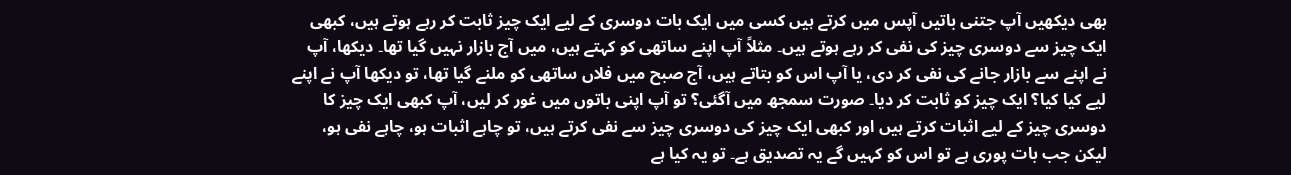بھی دیکھیں آپ جتنی باتیں آپس میں کرتے ہیں کسی میں ایک بات دوسری کے لیے ایک چیز ثابت کر رہے ہوتے ہیں، کبھی ایک چیز سے دوسری چیز کی نفی کر رہے ہوتے ہیں۔ مثلاً آپ اپنے ساتھی کو کہتے ہیں، میں آج بازار نہیں گیا تھا۔ دیکھا، آپ نے اپنے سے بازار جانے کی نفی کر دی، یا آپ اس کو بتاتے ہیں، آج صبح میں فلاں ساتھی کو ملنے گیا تھا، تو دیکھا آپ نے اپنے لیے کیا کیا؟ ایک چیز کو ثابت کر دیا۔ صورت سمجھ میں آگئی؟ تو آپ اپنی باتوں میں غور کر لیں، آپ کبھی ایک چیز کا دوسری چیز کے لیے اثبات کرتے ہیں اور کبھی ایک چیز کی دوسری چیز سے نفی کرتے ہیں، تو چاہے اثبات ہو، چاہے نفی ہو، لیکن جب بات پوری ہے تو اس کو کہیں گے یہ تصدیق ہے۔ تو یہ کیا ہے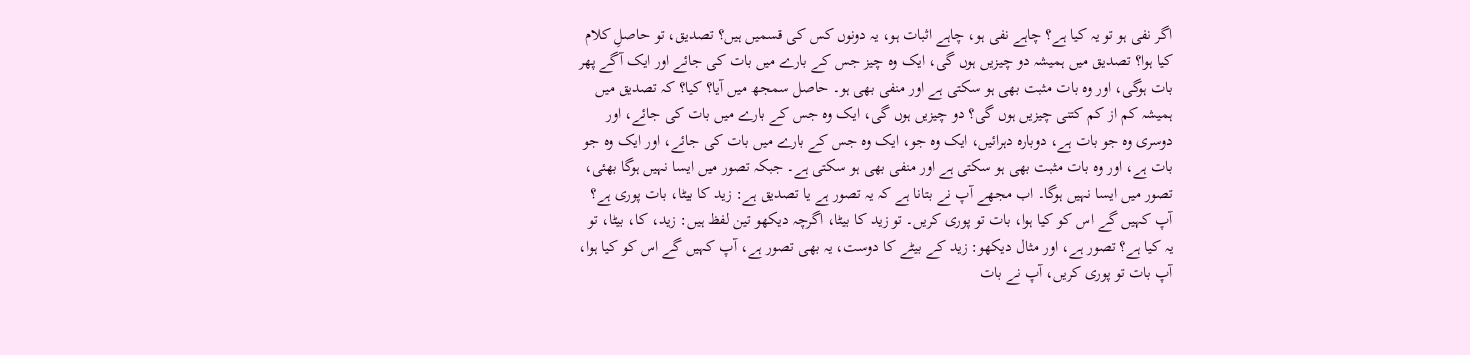اگر نفی ہو تو یہ کیا ہے؟ چاہے نفی ہو، چاہے اثبات ہو، یہ دونوں کس کی قسمیں ہیں؟ تصدیق، تو حاصلِ کلام کیا ہوا؟ تصدیق میں ہمیشہ دو چیزیں ہوں گی، ایک وہ چیز جس کے بارے میں بات کی جائے اور ایک آگے پھر بات ہوگی، اور وہ بات مثبت بھی ہو سکتی ہے اور منفی بھی ہو۔ حاصل سمجھ میں آیا؟ کیا؟ کہ تصدیق میں ہمیشہ کم از کم کتنی چیزیں ہوں گی؟ دو چیزیں ہوں گی، ایک وہ جس کے بارے میں بات کی جائے، اور دوسری وہ جو بات ہے، دوبارہ دہرائیں، ایک وہ جو، ایک وہ جس کے بارے میں بات کی جائے، اور ایک وہ جو بات ہے، اور وہ بات مثبت بھی ہو سکتی ہے اور منفی بھی ہو سکتی ہے۔ جبکہ تصور میں ایسا نہیں ہوگا بھئی، تصور میں ایسا نہیں ہوگا۔ اب مجھے آپ نے بتانا ہے کہ یہ تصور ہے یا تصدیق ہے: زید کا بیٹا، بات پوری ہے؟ آپ کہیں گے اس کو کیا ہوا، بات تو پوری کریں۔ تو زید کا بیٹا، اگرچہ دیکھو تین لفظ ہیں: زید، کا، بیٹا، تو یہ کیا ہے؟ تصور ہے، اور مثال دیکھو: زید کے بیٹے کا دوست، یہ بھی تصور ہے، آپ کہیں گے اس کو کیا ہوا، آپ بات تو پوری کریں، آپ نے بات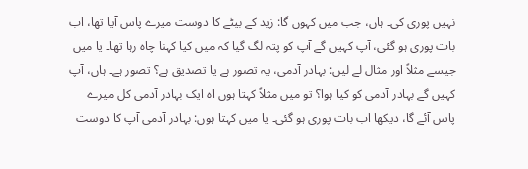نہیں پوری کی۔ ہاں، جب میں کہوں گا: زید کے بیٹے کا دوست میرے پاس آیا تھا، اب بات پوری ہو گئی، آپ کہیں گے آپ کو پتہ لگ گیا کہ میں کیا کہنا چاہ رہا تھا۔ یا میں جیسے مثلاً اور مثال لے لیں: بہادر آدمی، یہ تصور ہے یا تصدیق ہے؟ تصور ہے۔ ہاں، آپ کہیں گے بہادر آدمی کو کیا ہوا؟ تو میں مثلاً کہتا ہوں اہ ایک بہادر آدمی کل میرے پاس آئے گا، دیکھا اب بات پوری ہو گئی۔ یا میں کہتا ہوں: بہادر آدمی آپ کا دوست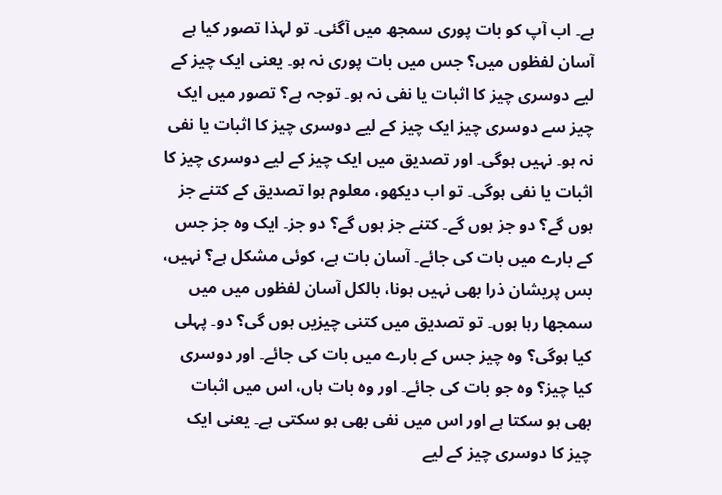ہے۔ اب آپ کو بات پوری سمجھ میں آگئی۔ تو لہذا تصور کیا ہے آسان لفظوں میں؟ جس میں بات پوری نہ ہو۔ یعنی ایک چیز کے لیے دوسری چیز کا اثبات یا نفی نہ ہو۔ توجہ ہے؟ تصور میں ایک چیز سے دوسری چیز ایک چیز کے لیے دوسری چیز کا اثبات یا نفی نہ ہو۔ نہیں ہوگی۔ اور تصدیق میں ایک چیز کے لیے دوسری چیز کا اثبات یا نفی ہوگی۔ تو اب دیکھو، معلوم ہوا تصدیق کے کتنے جز ہوں گے؟ دو جز ہوں گے۔ کتنے جز ہوں گے؟ دو جز۔ ایک وہ جز جس کے بارے میں بات کی جائے۔ آسان بات ہے، کوئی مشکل ہے؟ نہیں، بس پریشان ذرا بھی نہیں ہونا، بالکل آسان لفظوں میں میں سمجھا رہا ہوں۔ تو تصدیق میں کتنی چیزیں ہوں گی؟ دو۔ پہلی کیا ہوگی؟ وہ چیز جس کے بارے میں بات کی جائے۔ اور دوسری کیا چیز؟ وہ جو بات کی جائے۔ اور وہ بات ہاں، اس میں اثبات بھی ہو سکتا ہے اور اس میں نفی بھی ہو سکتی ہے۔ یعنی ایک چیز کا دوسری چیز کے لیے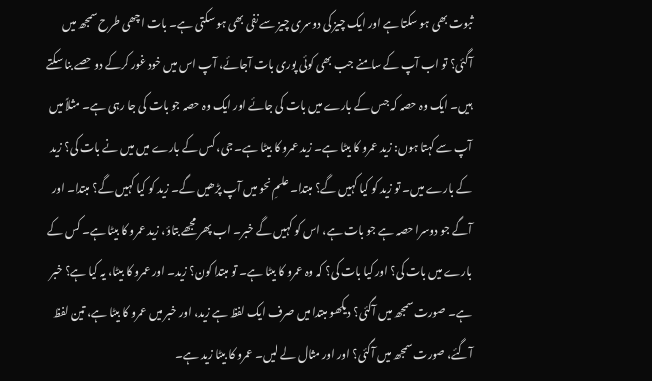ثبوت بھی ہو سکتا ہے اور ایک چیز کی دوسری چیز سے نفی بھی ہو سکتی ہے۔ بات اچھی طرح سمجھ میں آگئی؟ تو اب آپ کے سامنے جب بھی کوئی پوری بات آجائے، آپ اس میں خود غور کرکے دو حصے بنا سکتے ہیں۔ ایک وہ حصہ کہ جس کے بارے میں بات کی جائے اور ایک وہ حصہ جو بات کی جا رہی ہے۔ مثلاً میں آپ سے کہتا ہوں: زید عمرو کا بیٹا ہے۔ زید عمرو کا بیٹا ہے۔ جی، کس کے بارے میں میں نے بات کی؟ زید کے بارے میں۔ تو زید کو کیا کہیں گے؟ مبتدا۔ علمِ نحو میں آپ پڑھیں گے۔ زید کو کیا کہیں گے؟ مبتدا۔ اور آگے جو دوسرا حصہ ہے جو بات ہے، اس کو کہیں گے خبر۔ اب پھر مجھے بتاؤ، زید عمرو کا بیٹا ہے۔ کس کے بارے میں بات کی؟ اور کیا بات کی؟ کہ وہ عمرو کا بیٹا ہے۔ تو مبتدا کون؟ زید۔ اور عمرو کا بیٹا، یہ کیا ہے؟ خبر ہے۔ صورت سمجھ میں آگئی؟ دیکھو مبتدا میں صرف ایک لفظ ہے زید، اور خبر میں عمرو کا بیٹا ہے، تین لفظ آگئے، صورت سمجھ میں آگئی؟ اور اور مثال لے لیں۔ عمرو کا بیٹا زید ہے۔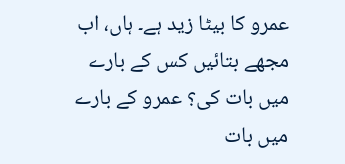عمرو کا بیٹا زید ہے۔ ہاں، اب مجھے بتائیں کس کے بارے میں بات کی؟ عمرو کے بارے میں بات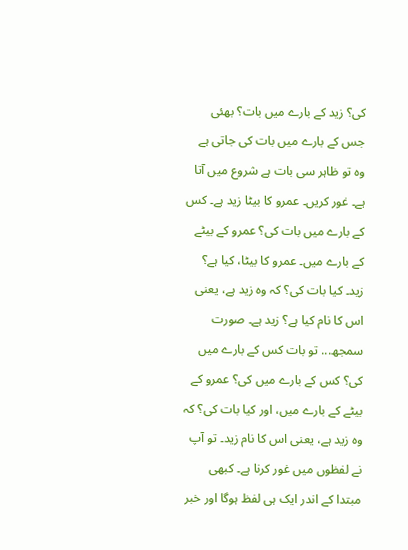کی؟ زید کے بارے میں بات؟ بھئی جس کے بارے میں بات کی جاتی ہے وہ تو ظاہر سی بات ہے شروع میں آتا ہے۔ غور کریں۔ عمرو کا بیٹا زید ہے۔ کس کے بارے میں بات کی؟ عمرو کے بیٹے کے بارے میں۔ عمرو کا بیٹا، کیا ہے؟ زید۔ کیا بات کی؟ کہ وہ زید ہے، یعنی اس کا نام کیا ہے؟ زید ہے۔ صورت سمجھ... تو بات کس کے بارے میں کی؟ کس کے بارے میں کی؟ عمرو کے بیٹے کے بارے میں، اور کیا بات کی؟ کہ وہ زید ہے، یعنی اس کا نام زید۔ تو آپ نے لفظوں میں غور کرنا ہے۔ کبھی مبتدا کے اندر ایک ہی لفظ ہوگا اور خبر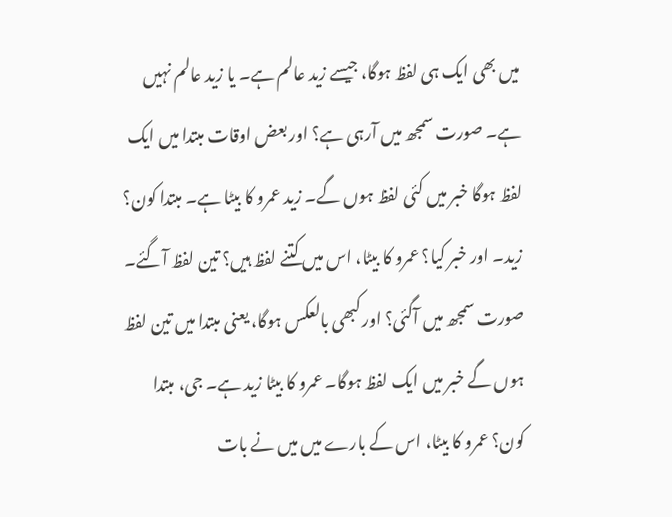میں بھی ایک ہی لفظ ہوگا، جیسے زید عالم ہے۔ یا زید عالم نہیں ہے۔ صورت سمجھ میں آرہی ہے؟ اور بعض اوقات مبتدا میں ایک لفظ ہوگا خبر میں کئی لفظ ہوں گے۔ زید عمرو کا بیٹا ہے۔ مبتدا کون؟ زید۔ اور خبر کیا؟ عمرو کا بیٹا، اس میں کتنے لفظ ہیں؟ تین لفظ آگئے۔ صورت سمجھ میں آگئی؟ اور کبھی بالعکس ہوگا، یعنی مبتدا میں تین لفظ ہوں گے خبر میں ایک لفظ ہوگا۔ عمرو کا بیٹا زید ہے۔ جی، مبتدا کون؟ عمرو کا بیٹا، اس کے بارے میں میں نے بات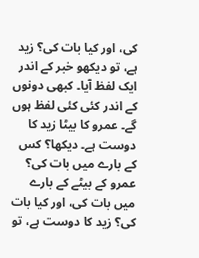کی، اور کیا بات کی؟ زید ہے، تو دیکھو خبر کے اندر ایک لفظ آیا۔ کبھی دونوں کے اندر کئی کئی لفظ ہوں گے۔ عمرو کا بیٹا زید کا دوست ہے۔ دیکھا؟ کس کے بارے میں بات کی؟ عمرو کے بیٹے کے بارے میں بات کی، اور کیا بات کی؟ زید کا دوست ہے، تو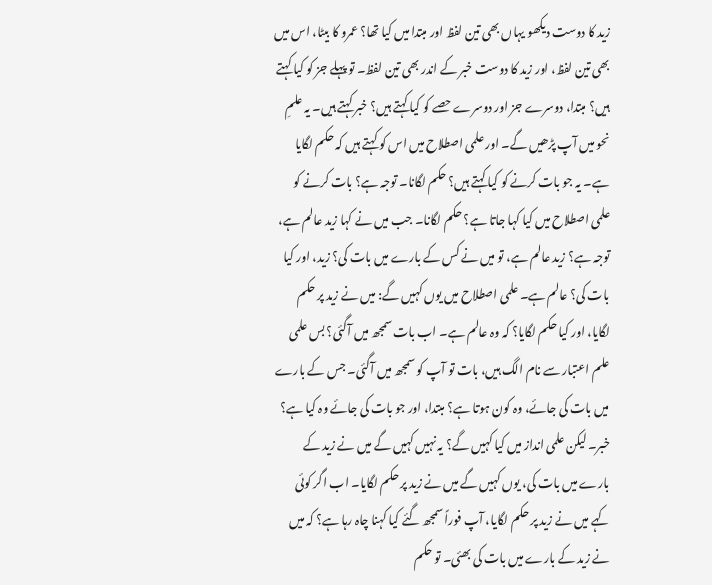زید کا دوست دیکھو یہاں بھی تین لفظ اور مبتدا میں کیا تھا؟ عمرو کا بیٹا، اس میں بھی تین لفظ، اور زید کا دوست خبر کے اندر بھی تین لفظ۔ تو پہلے جز کو کیا کہتے ہیں؟ مبتدا، دوسرے جز اور دوسرے حصے کو کیا کہتے ہیں؟ خبر کہتے ہیں۔ یہ علمِ نحو میں آپ پڑھیں گے۔ اور علمی اصطلاح میں اس کو کہتے ہیں کہ حکم لگایا ہے۔ یہ جو بات کرنے کو کیا کہتے ہیں؟ حکم لگانا۔ توجہ ہے؟ بات کرنے کو علمی اصطلاح میں کیا کہا جاتا ہے؟ حکم لگانا۔ جب میں نے کہا زید عالم ہے، توجہ ہے؟ زید عالم ہے، تو میں نے کس کے بارے میں بات کی؟ زید، اور کیا بات کی؟ عالم ہے۔ علمی اصطلاح میں یوں کہیں گے: میں نے زید پر حکم لگایا، اور کیا حکم لگایا؟ کہ وہ عالم ہے۔ اب بات سمجھ میں آگئی؟ بس علمی علم اعتبار سے نام الگ ہیں، بات تو آپ کو سمجھ میں آگئی۔ جس کے بارے میں بات کی جائے، وہ کون ہوتا ہے؟ مبتدا، اور جو بات کی جائے وہ کیا ہے؟ خبر۔ لیکن علمی انداز میں کیا کہیں گے؟ یہ نہیں کہیں گے میں نے زید کے بارے میں بات کی، یوں کہیں گے میں نے زید پر حکم لگایا۔ اب اگر کوئی کہے میں نے زید پر حکم لگایا، آپ فوراً سمجھ گئے کیا کہنا چاہ رہا ہے؟ کہ میں نے زید کے بارے میں بات کی بھئی۔ تو حکم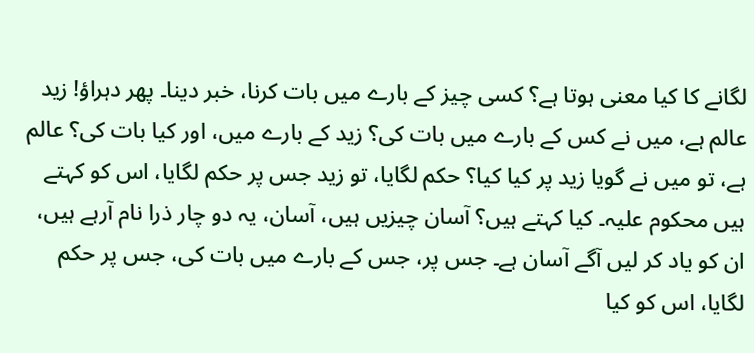لگانے کا کیا معنی ہوتا ہے؟ کسی چیز کے بارے میں بات کرنا، خبر دینا۔ پھر دہراؤ! زید عالم ہے، میں نے کس کے بارے میں بات کی؟ زید کے بارے میں، اور کیا بات کی؟ عالم ہے، تو میں نے گویا زید پر کیا کیا؟ حکم لگایا، تو زید جس پر حکم لگایا، اس کو کہتے ہیں محکوم علیہ۔ کیا کہتے ہیں؟ آسان چیزیں ہیں، آسان، یہ دو چار ذرا نام آرہے ہیں، ان کو یاد کر لیں آگے آسان ہے۔ جس پر، جس کے بارے میں بات کی، جس پر حکم لگایا، اس کو کیا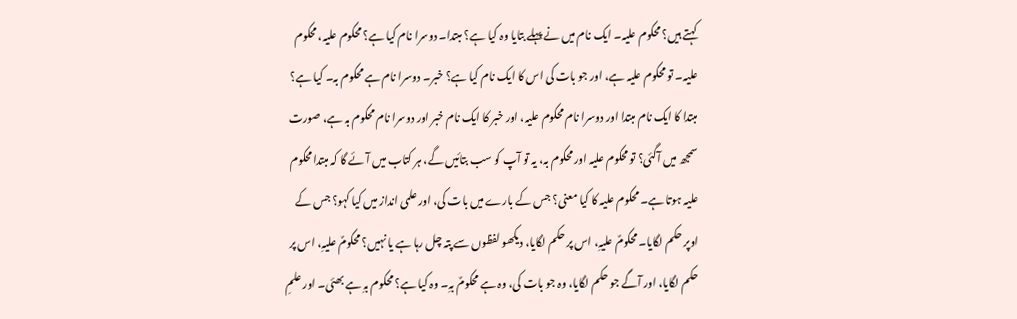کہتے ہیں؟ محکوم علیہ۔ ایک نام میں نے پہلے بتایا وہ کیا ہے؟ مبتدا۔ دوسرا نام کیا ہے؟ محکوم علیہ، محکوم علیہ۔ تو محکوم علیہ ہے، اور جو بات کی اس کا ایک نام کیا ہے؟ خبر۔ دوسرا نام ہے محکوم بہ۔ کیا ہے؟ مبتدا کا ایک نام مبتدا اور دوسرا نام محکوم علیہ، اور خبر کا ایک نام خبر اور دوسرا نام محکوم بہ ہے، صورت سمجھ میں آگئی؟ تو محکوم علیہ اور محکوم بہ، یہ تو آپ کو سب بتائیں گے، ہر کتاب میں آئے گا کہ مبتدا محکوم علیہ ہوتا ہے۔ محکوم علیہ کا کیا معنی؟ جس کے بارے میں بات کی، اور علمی انداز میں کیا کہو؟ جس کے اوپر حکم لگایا۔ محکومٌ علیہِ، اس پر حکم لگایا، دیکھو لفظوں سے پتہ چل رہا ہے یا نہیں؟ محکومٌ علیہِ، اس پر حکم لگایا، اور آگے جو حکم لگایا، وہ جو بات کی، وہ ہے محکومٌ بہِ۔ وہ کیا ہے؟ محکوم بہِ ہے بھئی۔ اور علمِ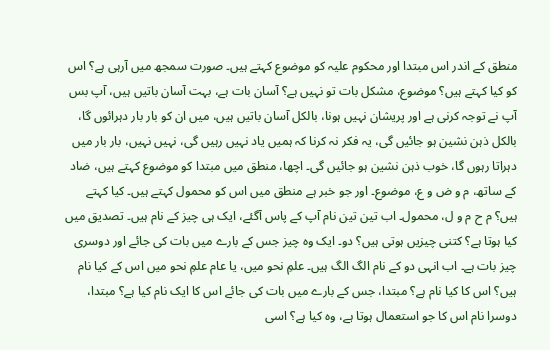منطق کے اندر اس مبتدا اور محکوم علیہ کو موضوع کہتے ہیں۔ صورت سمجھ میں آرہی ہے؟ اس کو کیا کہتے ہیں؟ موضوع، مشکل بات تو نہیں ہے؟ آسان بات ہے، بہت آسان باتیں ہیں، آپ بس آپ نے توجہ کرنی ہے اور پریشان نہیں ہونا، بالکل آسان باتیں ہیں، میں ان کو بار بار دہرائوں گا، بالکل ذہن نشین ہو جائیں گی، یہ فکر نہ کرنا کہ ہمیں یاد نہیں رہیں گی، نہیں نہیں، بار بار میں دہراتا رہوں گا، خوب ذہن نشین ہو جائیں گی۔ اچھا، منطق میں مبتدا کو موضوع کہتے ہیں، ضاد کے ساتھ، م و ض و ع، موضوع۔ اور جو خبر ہے منطق میں اس کو محمول کہتے ہیں۔ کیا کہتے ہیں؟ م ح م و ل، محمول۔ اب تین تین نام آپ کے پاس آگئے، ایک ہی چیز کے نام ہیں۔ تصدیق میں کیا ہوتا ہے؟ کتنی چیزیں ہوتی ہیں؟ دو۔ ایک وہ چیز جس کے بارے میں بات کی جائے اور دوسری چیز بات ہے۔ اب انہی دو کے نام الگ الگ ہیں۔ علمِ نحو میں، یا عام علمِ نحو میں اس کے کیا نام ہیں؟ اس کا کیا نام ہے؟ مبتدا، جس کے بارے میں بات کی جائے اس کا ایک نام کیا ہے؟ مبتدا، دوسرا نام اس کا جو استعمال ہوتا ہے، وہ کیا ہے؟ اسی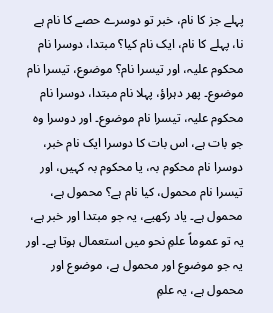پہلے جز کا نام، خبر تو دوسرے حصے کا نام ہے نا، پہلے کا نام، ایک نام کیا؟ مبتدا، دوسرا نام محکوم علیہ، اور تیسرا نام؟ موضوع، تیسرا نام موضوع۔ پھر دہراؤ، پہلا نام مبتدا، دوسرا نام محکوم علیہ، تیسرا نام موضوع۔ اور دوسرا وہ جو بات ہے، اس بات کا دوسرا ایک نام خبر، دوسرا نام محکوم بہ، یا محکوم بہ کہیں، اور تیسرا نام محمول، کیا نام ہے؟ محمول ہے، محمول ہے۔ یاد رکھیے، یہ جو مبتدا اور خبر ہے، یہ تو عموماً علمِ نحو میں استعمال ہوتا ہے۔ اور یہ جو موضوع اور محمول ہے، موضوع اور محمول ہے، یہ علمِ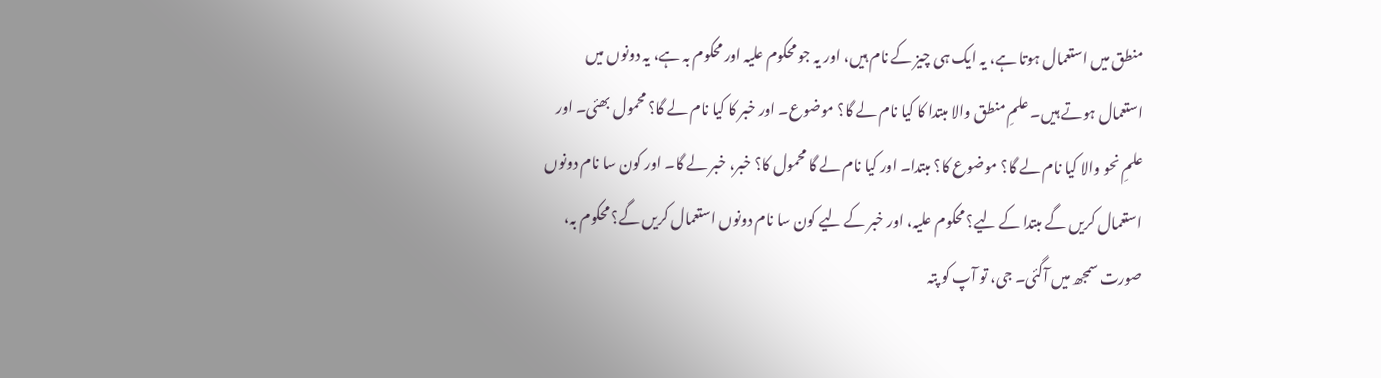منطق میں استعمال ہوتا ہے، یہ ایک ہی چیز کے نام ہیں، اور یہ جو محکوم علیہ اور محکوم بہ ہے، یہ دونوں میں استعمال ہوتے ہیں۔ علمِ منطق والا مبتدا کا کیا نام لے گا؟ موضوع۔ اور خبر کا کیا نام لے گا؟ محمول بھئی۔ اور علمِ نحو والا کیا نام لے گا؟ موضوع کا؟ مبتدا۔ اور کیا نام لے گا محمول کا؟ خبر، خبر لے گا۔ اور کون سا نام دونوں استعمال کریں گے مبتدا کے لیے؟ محکوم علیہ، اور خبر کے لیے کون سا نام دونوں استعمال کریں گے؟ محکوم بہ، صورت سمجھ میں آگئی۔ جی، تو آپ کو پتہ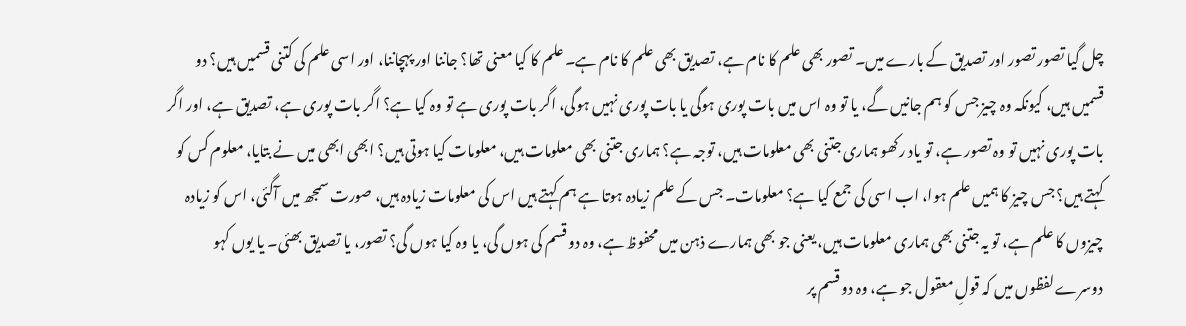چل گیا تصور تصور اور تصدیق کے بارے میں۔ تصور بھی علم کا نام ہے، تصدیق بھی علم کا نام ہے۔ علم کا کیا معنی تھا؟ جاننا اور پہچاننا، اور اسی علم کی کتنی قسمیں ہیں؟ دو قسمیں ہیں، کیونکہ وہ چیز جس کو ہم جانیں گے، یا تو وہ اس میں بات پوری ہوگی یا بات پوری نہیں ہوگی، اگر بات پوری ہے تو وہ کیا ہے؟ اگر بات پوری ہے، تصدیق ہے، اور اگر بات پوری نہیں تو وہ تصور ہے، تو یاد رکھو ہماری جتنی بھی معلومات ہیں، توجہ ہے؟ ہماری جتنی بھی معلومات ہیں، معلومات کیا ہوتی ہیں؟ ابھی ابھی میں نے بتایا، معلوم کس کو کہتے ہیں؟ جس چیز کا ہمیں علم ہوا، اب اسی کی جمع کیا ہے؟ معلومات۔ جس کے علم زیادہ ہوتا ہے ہم کہتے ہیں اس کی معلومات زیادہ ہیں، صورت سمجھ میں آگئی، اس کو زیادہ چیزوں کا علم ہے، تو یہ جتنی بھی ہماری معلومات ہیں، یعنی جو بھی ہمارے ذہن میں محفوظ ہے، وہ دو قسم کی ہوں گی، یا وہ کیا ہوں گی؟ تصور، یا تصدیق بھئی۔ یا یوں کہو دوسرے لفظوں میں کہ قولِ معقول جو ہے، وہ دو قسم پر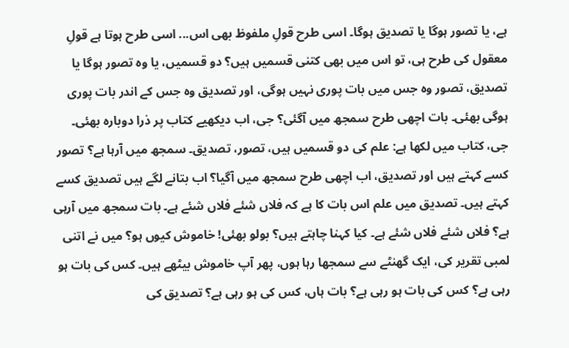ہے، یا تصور ہوگا یا تصدیق ہوگا۔ اسی طرح قولِ ملفوظ بھی اس... اسی طرح ہوتا ہے قولِ معقول کی طرح ہی، تو اس میں بھی کتنی قسمیں ہیں؟ دو قسمیں، یا وہ تصور ہوگا یا تصدیق، تصور وہ جس میں بات پوری نہیں ہوگی، اور تصدیق وہ جس کے اندر بات پوری ہوگی بھئی۔ بات اچھی طرح سمجھ میں آگئی؟ جی، اب دیکھیے کتاب پر ذرا دوبارہ بھئی۔ جی، کتاب میں لکھا ہے: علم کی دو قسمیں ہیں، تصور، تصدیق۔ سمجھ میں آرہا ہے؟ تصور کسے کہتے ہیں اور تصدیق، اب اچھی طرح سمجھ میں آگیا؟ اب بتانے لگے ہیں تصدیق کسے کہتے ہیں۔ تصدیق میں علم اس بات کا ہے کہ فلاں شئے فلاں شئے ہے۔ بات سمجھ میں آرہی ہے؟ فلاں شئے فلاں شئے ہے۔ کیا کہنا چاہتے ہیں؟ بولو بھئی! خاموش کیوں ہو؟ میں نے اتنی لمبی تقریر کی، ایک گھنٹے سے سمجھا رہا ہوں، پھر آپ خاموش بیٹھے ہیں۔ کس کی بات ہو رہی ہے؟ کس کی بات ہو رہی ہے؟ بات ہاں، کس کی ہو رہی ہے؟ تصدیق کی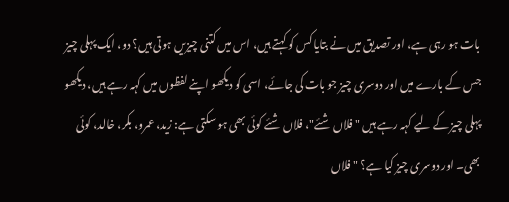بات ہو رہی ہے، اور تصدیق میں نے بتایا کس کو کہتے ہیں، اس میں کتنی چیزیں ہوتی ہیں؟ دو، ایک پہلی چیز جس کے بارے میں اور دوسری چیز جو بات کی جائے، اسی کو دیکھو اپنے لفظوں میں کہہ رہے ہیں، دیکھو پہلی چیز کے لیے کہہ رہے ہیں "فلاں شئے"، فلاں شئے کوئی بھی ہو سکتی ہے: زید، عمرو، بکر، خالد، کوئی بھی۔ اور دوسری چیز کیا ہے؟ "فلاں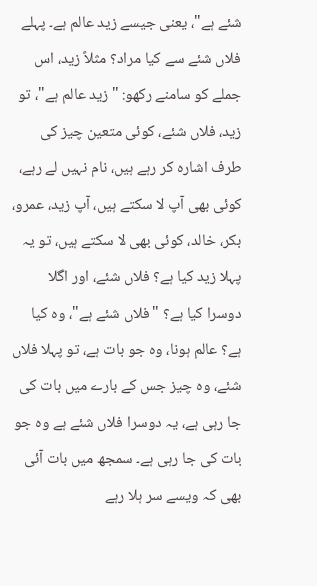شئے ہے"، یعنی جیسے زید عالم ہے۔ پہلے فلاں شئے سے کیا مراد؟ مثلاً زید، اس جملے کو سامنے رکھو: "زید عالم ہے"، تو زید، فلاں شئے، کوئی متعین چیز کی طرف اشارہ کر رہے ہیں، نام نہیں لے رہے، کوئی بھی آپ لا سکتے ہیں، آپ زید، عمرو، بکر، خالد، کوئی بھی لا سکتے ہیں، تو یہ پہلا زيد کیا ہے؟ فلاں شئے، اور اگلا دوسرا کیا ہے؟ "فلاں شئے ہے"، وہ کیا ہے؟ عالم ہونا، وہ جو بات ہے، تو پہلا فلاں شئے، وہ چیز جس کے بارے میں بات کی جا رہی ہے، یہ دوسرا فلاں شئے ہے وہ جو بات کی جا رہی ہے۔ سمجھ میں بات آئی بھی کہ ویسے سر ہلا رہے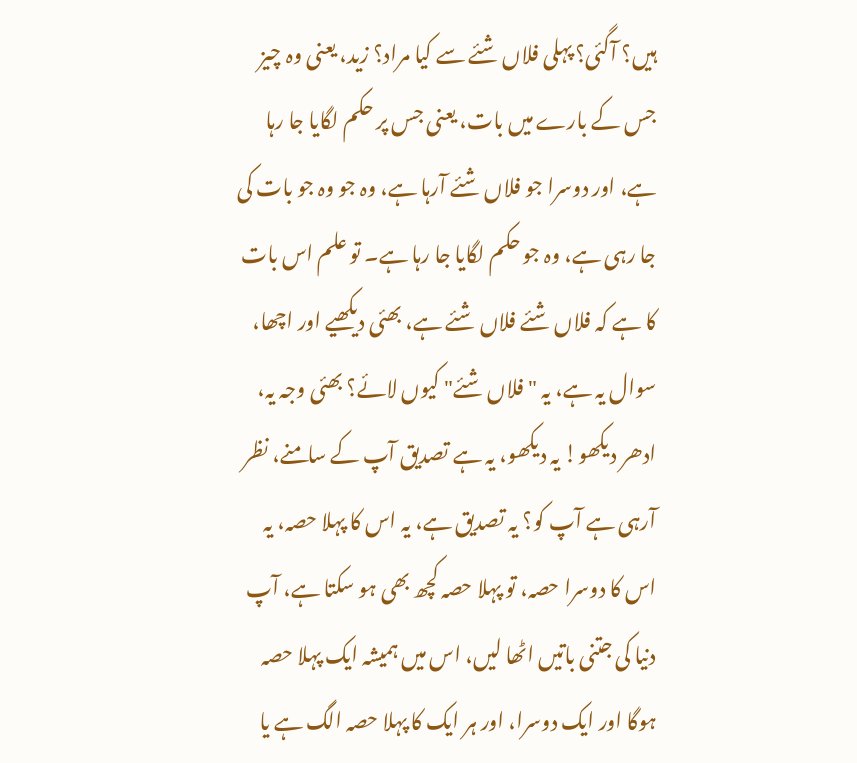ہیں؟ آگئی؟ پہلی فلاں شئے سے کیا مراد؟ زید، یعنی وہ چیز جس کے بارے میں بات، یعنی جس پر حکم لگایا جا رہا ہے، اور دوسرا جو فلاں شئے آرہا ہے، وہ جو وہ جو بات کی جا رہی ہے، وہ جو حکم لگایا جا رہا ہے۔ تو علم اس بات کا ہے کہ فلاں شئے فلاں شئے ہے، بھئی دیکھیے اور اچھا، سوال یہ ہے، یہ "فلاں شئے" کیوں لائے؟ بھئی وجہ یہ، ادھر دیکھو! یہ دیکھو، یہ ہے تصدیق آپ کے سامنے، نظر آرہی ہے آپ کو؟ یہ تصدیق ہے، یہ اس کا پہلا حصہ، یہ اس کا دوسرا حصہ، تو پہلا حصہ کچھ بھی ہو سکتا ہے، آپ دنیا کی جتنی باتیں اٹھا لیں، اس میں ہمیشہ ایک پہلا حصہ ہوگا اور ایک دوسرا، اور ہر ایک کا پہلا حصہ الگ ہے یا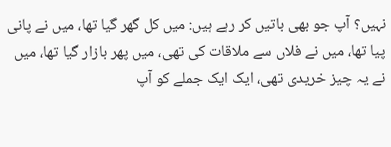نہیں؟ آپ جو بھی باتیں کر رہے ہیں: میں کل گھر گیا تھا، میں نے پانی پیا تھا، میں نے فلاں سے ملاقات کی تھی، میں پھر بازار گیا تھا، میں نے یہ چیز خریدی تھی، ایک ایک جملے کو آپ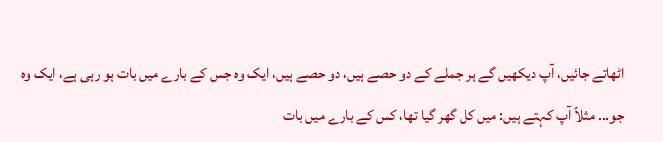اٹھاتے جائیں، آپ دیکھیں گے ہر جملے کے دو حصے ہیں، دو حصے ہیں، ایک وہ جس کے بارے میں بات ہو رہی ہے، ایک وہ جو... مثلاً آپ کہتے ہیں: میں کل گھر گیا تھا، کس کے بارے میں بات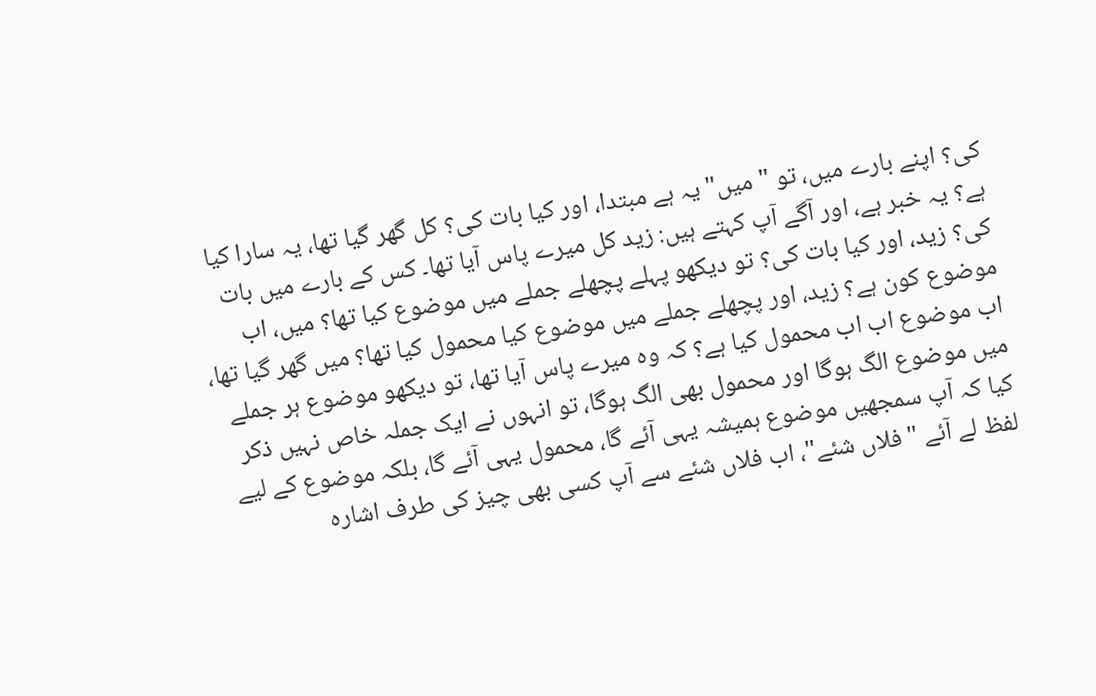کی؟ اپنے بارے میں، تو "میں" یہ ہے مبتدا، اور کیا بات کی؟ کل گھر گیا تھا، یہ سارا کیا ہے؟ یہ خبر ہے، اور آگے آپ کہتے ہیں: زید کل میرے پاس آیا تھا۔ کس کے بارے میں بات کی؟ زید، اور کیا بات کی؟ تو دیکھو پہلے پچھلے جملے میں موضوع کیا تھا؟ میں، اب موضوع کون ہے؟ زید، اور پچھلے جملے میں موضوع کیا محمول کیا تھا؟ میں گھر گیا تھا، اب موضوع اب اب محمول کیا ہے؟ کہ وہ میرے پاس آیا تھا، تو دیکھو موضوع ہر جملے میں موضوع الگ ہوگا اور محمول بھی الگ ہوگا، تو انہوں نے ایک جملہ خاص نہیں ذکر کیا کہ آپ سمجھیں موضوع ہمیشہ یہی آئے گا، محمول یہی آئے گا، بلکہ موضوع کے لیے لفظ لے آئے "فلاں شئے"، اب فلاں شئے سے آپ کسی بھی چیز کی طرف اشارہ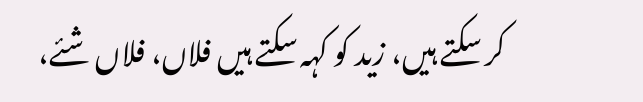کر سکتے ہیں، زید کو کہہ سکتے ہیں فلاں، فلاں شئے،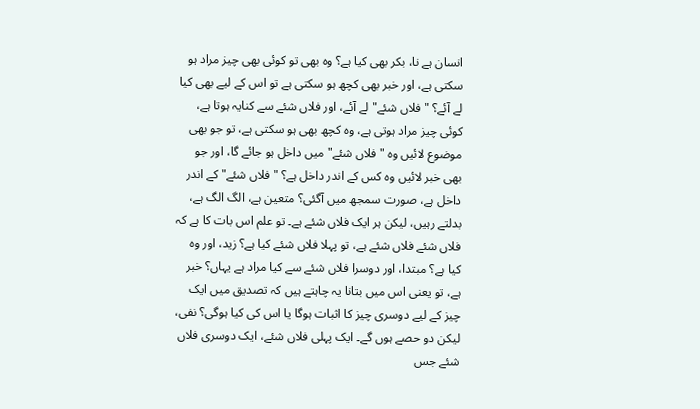انسان ہے نا، بکر بھی کیا ہے؟ وہ بھی تو کوئی بھی چیز مراد ہو سکتی ہے، اور خبر بھی کچھ ہو سکتی ہے تو اس کے لیے بھی کیا لے آئے؟ "فلاں شئے" لے آئے، اور فلاں شئے سے کنایہ ہوتا ہے، کوئی چیز مراد ہوتی ہے، وہ کچھ بھی ہو سکتی ہے، تو جو بھی موضوع لائیں وہ "فلاں شئے" میں داخل ہو جائے گا، اور جو بھی خبر لائیں وہ کس کے اندر داخل ہے؟ "فلاں شئے" کے اندر داخل ہے، صورت سمجھ میں آگئی؟ متعین ہے، الگ الگ ہے، بدلتے رہیں، لیکن ہر ایک فلاں شئے ہے۔ تو علم اس بات کا ہے کہ فلاں شئے فلاں شئے ہے، تو پہلا فلاں شئے کیا ہے؟ زید، اور وہ کیا ہے؟ مبتدا، اور دوسرا فلاں شئے سے کیا مراد ہے یہاں؟ خبر ہے، تو یعنی اس میں بتانا یہ چاہتے ہیں کہ تصدیق میں ایک چیز کے لیے دوسری چیز کا اثبات ہوگا یا اس کی کیا ہوگی؟ نفی، لیکن دو حصے ہوں گے۔ ایک پہلی فلاں شئے، ایک دوسری فلاں شئے جس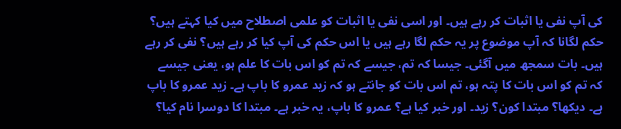کی آپ نفی یا اثبات کر رہے ہیں۔ اور اسی نفی یا اثبات کو علمی اصطلاح میں کیا کہتے ہیں؟ حکم لگانا کہ آپ موضوع پر یہ حکم لگا رہے ہیں یا اس حکم کی آپ کیا کر رہے ہیں؟ نفی کر رہے ہیں۔ بات سمجھ میں آگئی۔ جیسا کہ تم، جیسے کہ تم کو اس بات کا علم ہو، یعنی جیسے کہ تم کو اس بات کا پتہ ہو، تم اس بات کو جانتے ہو کہ زید عمرو کا باپ ہے۔ زید عمرو کا باپ ہے۔ دیکھا؟ مبتدا کون؟ زید۔ اور خبر کیا ہے؟ عمرو کا باپ، یہ خبر ہے۔ مبتدا کا دوسرا نام کیا؟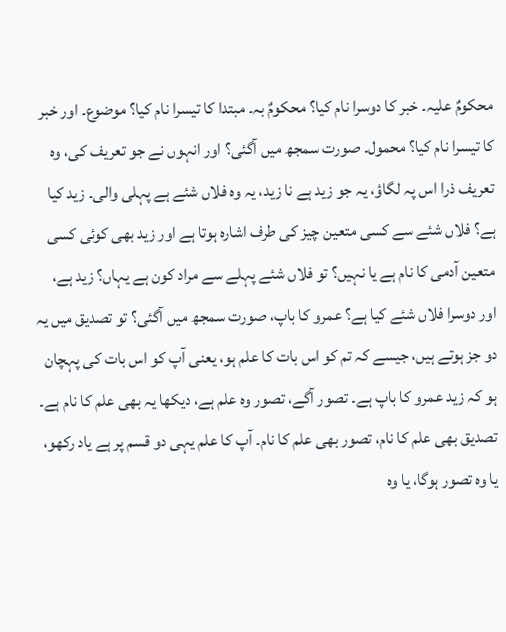محکومٌ علیہ۔ خبر کا دوسرا نام کیا؟ محکومٌ بہ۔ مبتدا کا تیسرا نام کیا؟ موضوع۔ اور خبر کا تیسرا نام کیا؟ محمول۔ صورت سمجھ میں آگئی؟ اور انہوں نے جو تعریف کی، وہ تعریف ذرا اس پہ لگاؤ، یہ جو زید ہے نا زید، یہ وہ فلاں شئے ہے پہلی والی۔ زید کیا ہے؟ فلاں شئے سے کسی متعین چیز کی طرف اشارہ ہوتا ہے اور زید بھی کوئی کسی متعین آدمی کا نام ہے یا نہیں؟ تو فلاں شئے پہلے سے مراد کون ہے یہاں؟ زید ہے، اور دوسرا فلاں شئے کیا ہے؟ عمرو کا باپ، صورت سمجھ میں آگئی؟ تو تصدیق میں یہ دو جز ہوتے ہیں، جیسے کہ تم کو اس بات کا علم ہو، یعنی آپ کو اس بات کی پہچان ہو کہ زید عمرو کا باپ ہے۔ تصور آگے، تصور وہ علم ہے، دیکھا یہ بھی علم کا نام ہے۔ تصدیق بھی علم کا نام، تصور بھی علم کا نام۔ آپ کا علم یہی دو قسم پر ہے یاد رکھو، یا وہ تصور ہوگا، یا وہ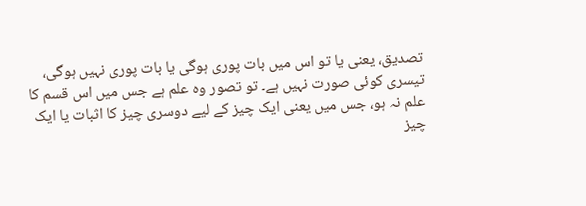تصدیق، یعنی یا تو اس میں بات پوری ہوگی یا بات پوری نہیں ہوگی، تیسری کوئی صورت نہیں ہے۔ تو تصور وہ علم ہے جس میں اس قسم کا علم نہ ہو، جس میں یعنی ایک چیز کے لیے دوسری چیز کا اثبات یا ایک چیز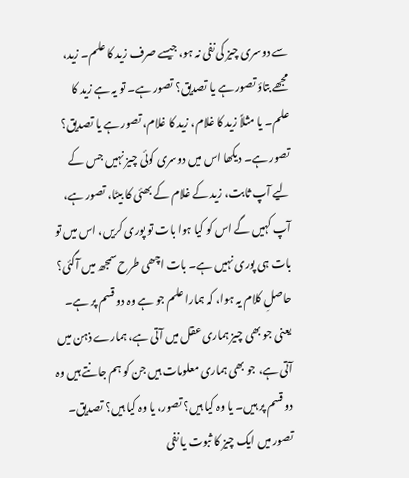سے دوسری چیز کی نفی نہ ہو، جیسے صرف زید کا علم۔ زید، مجھے بتاؤ تصور ہے یا تصدیق؟ تصور ہے۔ تو یہ ہے زید کا علم۔ یا مثلاً زید کا غلام، زید کا غلام، تصور ہے یا تصدیق؟ تصور ہے۔ دیکھا اس میں دوسری کوئی چیز نہیں جس کے لیے آپ ثابت، زید کے غلام کے بھئی کا بیٹا، تصور ہے، آپ کہیں گے اس کو کیا ہوا بات تو پوری کریں، اس میں تو بات ہی پوری نہیں ہے۔ بات اچھی طرح سمجھ میں آگئی؟ حاصلِ کلام یہ ہوا، کہ ہمارا علم جو ہے وہ دو قسم پر ہے۔ یعنی جو بھی چیز ہماری عقل میں آتی ہے، ہمارے ذہن میں آتی ہے، جو بھی ہماری معلومات ہیں جن کو ہم جانتے ہیں وہ دو قسم پر ہیں۔ یا وہ کیا ہیں؟ تصور، یا وہ کیا ہیں؟ تصدیق۔ تصور میں ایک چیز کا ثبوت یا نفی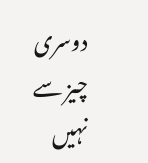دوسری چیز سے نہیں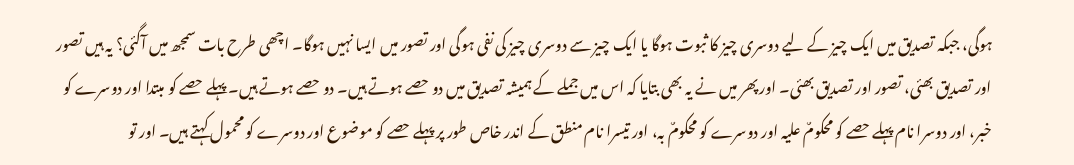ہوگی، جبکہ تصدیق میں ایک چیز کے لیے دوسری چیز کا ثبوت ہوگا یا ایک چیز سے دوسری چیز کی نفی ہوگی اور تصور میں ایسا نہیں ہوگا۔ اچھی طرح بات سمجھ میں آگئی؟ یہ ہیں تصور اور تصدیق بھئی، تصور اور تصدیق بھئی۔ اور پھر میں نے یہ بھی بتایا کہ اس میں جملے کے ہمیشہ تصدیق میں دو حصے ہوتے ہیں۔ دو حصے ہوتے ہیں۔ پہلے حصے کو مبتدا اور دوسرے کو خبر، اور دوسرا نام پہلے حصے کو محکومٌ علیہ اور دوسرے کو محکومٌ بہ، اور تیسرا نام منطق کے اندر خاص طور پر پہلے حصے کو موضوع اور دوسرے کو محمول کہتے ہیں۔ اور تو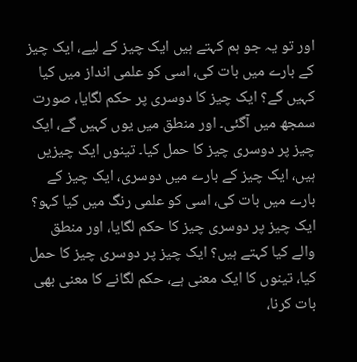اور تو یہ جو ہم کہتے ہیں ایک چیز کے لیے، ایک چیز کے بارے میں بات کی، اسی کو علمی انداز میں کیا کہیں گے؟ ایک چیز کا دوسری پر حکم لگایا، صورت سمجھ میں آگئی۔ اور منطق میں یوں کہیں گے، ایک چیز پر دوسری چیز کا حمل کیا۔ تینوں ایک چیزیں ہیں، ایک چیز کے بارے میں دوسری، ایک چیز کے بارے میں بات کی، اسی کو علمی رنگ میں کیا کہو؟ ایک چیز پر دوسری چیز کا حکم لگایا، اور منطق والے کیا کہتے ہیں؟ ایک چیز پر دوسری چیز کا حمل کیا، تینوں کا ایک معنی ہے، حکم لگانے کا معنی بھی بات کرنا،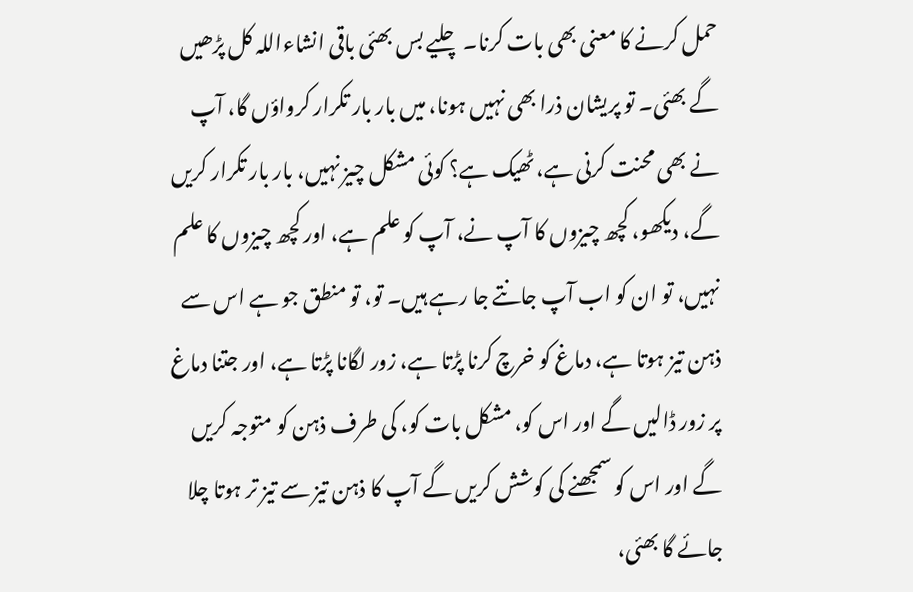حمل کرنے کا معنی بھی بات کرنا۔ چلیے بس بھئی باقی انشاءاللہ کل پڑھیں گے بھئی۔ تو پریشان ذرا بھی نہیں ہونا، میں بار بار تکرار کرواؤں گا، آپ نے بھی محنت کرنی ہے، ٹھیک ہے؟ کوئی مشکل چیز نہیں، بار بار تکرار کریں گے، دیکھو، کچھ چیزوں کا آپ نے، آپ کو علم ہے، اور کچھ چیزوں کا علم نہیں، تو ان کو اب آپ جانتے جا رہے ہیں۔ تو، تو منطق جو ہے اس سے ذہن تیز ہوتا ہے، دماغ کو خرچ کرنا پڑتا ہے، زور لگانا پڑتا ہے، اور جتنا دماغ پر زور ڈالیں گے اور اس کو، مشکل بات کو، کی طرف ذہن کو متوجہ کریں گے اور اس کو سمجھنے کی کوشش کریں گے آپ کا ذہن تیز سے تیز تر ہوتا چلا جائے گا بھئی،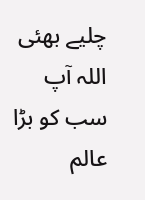چلیے بھئی اللہ آپ سب کو بڑا عالم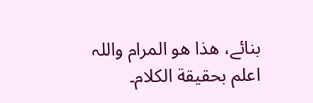بنائے، هذا هو المرام واللہ اعلم بحقیقة الکلام۔